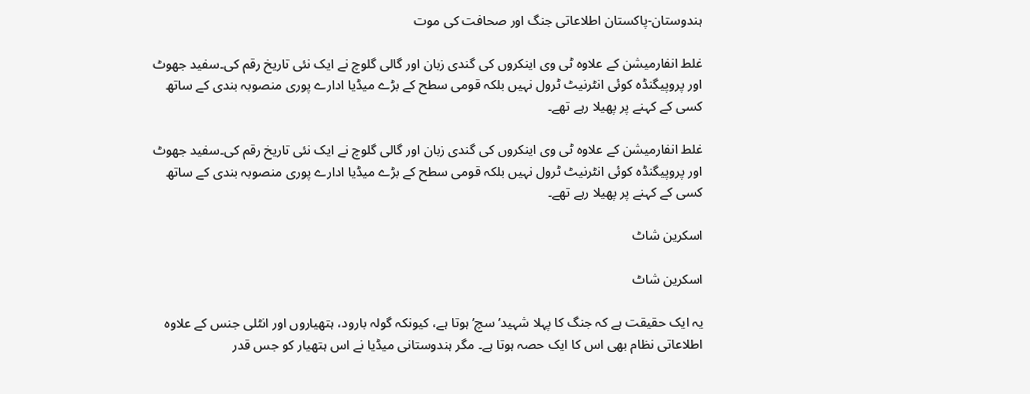ہندوستان-پاکستان اطلاعاتی جنگ اور صحافت کی موت

غلط انفارمیشن کے علاوہ ٹی وی اینکروں کی گندی زبان اور گالی گلوچ نے ایک نئی تاریخ رقم کی۔سفید جھوٹ اور پروپیگنڈہ کوئی انٹرنیٹ ٹرول نہیں بلکہ قومی سطح کے بڑے میڈیا ادارے پوری منصوبہ بندی کے ساتھ کسی کے کہنے پر پھیلا رہے تھے۔

غلط انفارمیشن کے علاوہ ٹی وی اینکروں کی گندی زبان اور گالی گلوچ نے ایک نئی تاریخ رقم کی۔سفید جھوٹ اور پروپیگنڈہ کوئی انٹرنیٹ ٹرول نہیں بلکہ قومی سطح کے بڑے میڈیا ادارے پوری منصوبہ بندی کے ساتھ کسی کے کہنے پر پھیلا رہے تھے۔

اسکرین شاٹ

اسکرین شاٹ

یہ ایک حقیقت ہے کہ جنگ کا پہلا شہید’سچ’ ہوتا ہے، کیونکہ گولہ بارود، ہتھیاروں اور انٹلی جنس کے علاوہ اطلاعاتی نظام بھی اس کا ایک حصہ ہوتا ہے۔ مگر ہندوستانی میڈیا نے اس ہتھیار کو جس قدر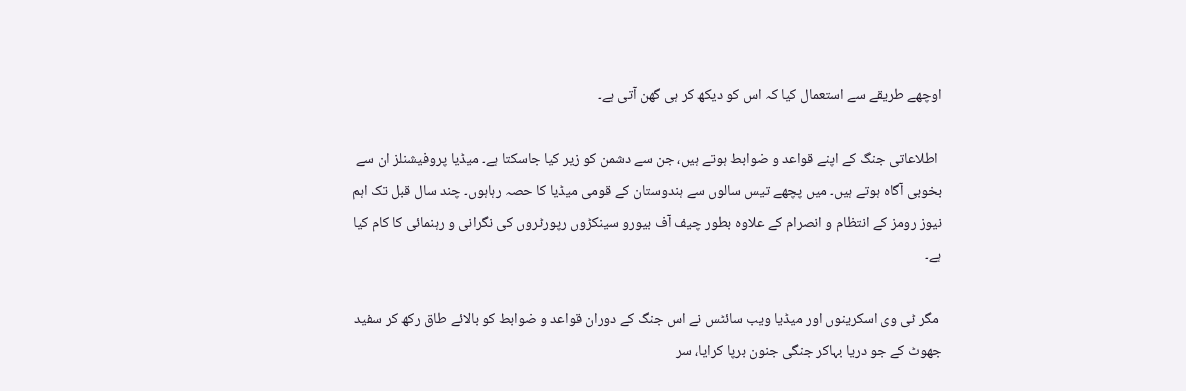اوچھے طریقے سے استعمال کیا کہ اس کو دیکھ کر ہی گھن آتی ہے۔

 اطلاعاتی جنگ کے اپنے قواعد و ضوابط ہوتے ہیں، جن سے دشمن کو زیر کیا جاسکتا ہے۔ میڈیا پروفیشنلز ان سے بخوبی آگاہ ہوتے ہیں۔ میں پچھے تیس سالوں سے ہندوستان کے قومی میڈیا کا حصہ رہاہوں۔ چند سال قبل تک اہم نیوز رومز کے انتظام و انصرام کے علاوہ بطور چیف آف بیورو سینکڑوں رپورٹروں کی نگرانی و رہنمائی کا کام کیا ہے۔

 مگر ٹی وی اسکرینوں اور میڈیا ویب سائٹس نے اس جنگ کے دوران قواعد و ضوابط کو بالائے طاق رکھ کر سفید جھوٹ کے جو دریا بہاکر جنگی جنون برپا کرایا، سر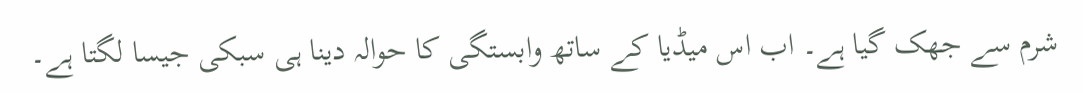شرم سے جھک گیا ہے۔ اب اس میڈیا کے ساتھ وابستگی کا حوالہ دینا ہی سبکی جیسا لگتا ہے۔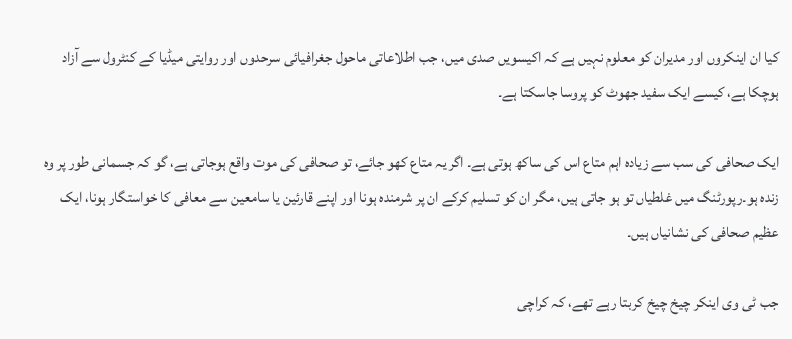کیا ان اینکروں اور مدیران کو معلوم نہیں ہے کہ اکیسویں صدی میں، جب اطلاعاتی ماحول جغرافیائی سرحدوں اور روایتی میڈیا کے کنٹرول سے آزاد ہوچکا ہے، کیسے ایک سفید جھوٹ کو پروسا جاسکتا ہے۔

ایک صحافی کی سب سے زیادہ اہم متاع اس کی ساکھ ہوتی ہے۔ اگر یہ متاع کھو جائے، تو صحافی کی موت واقع ہوجاتی ہے، گو کہ جسمانی طور پر وہ زندہ ہو۔رپورٹنگ میں غلطیاں تو ہو جاتی ہیں، مگر ان کو تسلیم کرکے ان پر شرمندہ ہونا اور اپنے قارئین یا سامعین سے معافی کا خواستگار ہونا، ایک عظیم صحافی کی نشانیاں ہیں۔

جب ٹی وی اینکر چیخ چیخ کربتا رہے تھے، کہ کراچی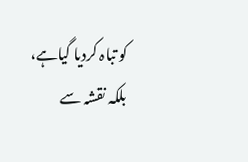کو تباہ کردیا گیاہے، بلکہ نقشہ سے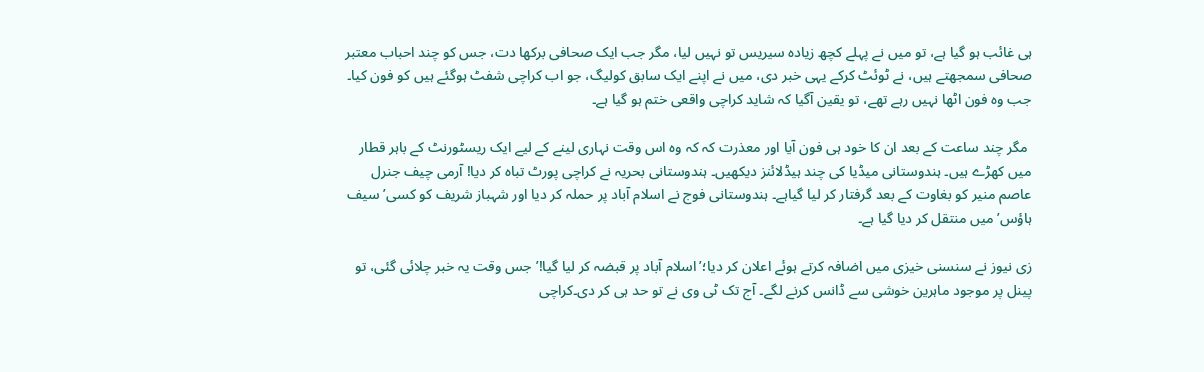ہی غائب ہو گیا ہے، تو میں نے پہلے کچھ زیادہ سیریس تو نہیں لیا، مگر جب ایک صحافی برکھا دت، جس کو چند احباب معتبر صحافی سمجھتے ہیں، نے ٹوئٹ کرکے یہی خبر دی، میں نے اپنے ایک سابق کولیگ، جو اب کراچی شفٹ ہوگئے ہیں کو فون کیا۔ جب وہ فون اٹھا نہیں رہے تھے، تو یقین آگیا کہ شاید کراچی واقعی ختم ہو گیا ہے۔

 مگر چند ساعت کے بعد ان کا خود ہی فون آیا اور معذرت کہ کہ وہ اس وقت نہاری لینے کے لیے ایک ریسٹورنٹ کے باہر قطار میں کھڑے ہیں۔ ہندوستانی میڈیا کی چند ہیڈلائنز دیکھیں۔ ہندوستانی بحریہ نے کراچی پورٹ تباہ کر دیا! آرمی چیف جنرل عاصم منیر کو بغاوت کے بعد گرفتار کر لیا گیاہے۔ ہندوستانی فوج نے اسلام آباد پر حملہ کر دیا اور شہباز شریف کو کسی’سیف ہاؤس’میں منتقل کر دیا گیا ہے۔

زی نیوز نے سنسنی خیزی میں اضافہ کرتے ہوئے اعلان کر دیا؛’اسلام آباد پر قبضہ کر لیا گیا!’ جس وقت یہ خبر چلائی گئی، تو پینل پر موجود ماہرین خوشی سے ڈانس کرنے لگے۔ آج تک ٹی وی نے تو حد ہی کر دی۔کراچی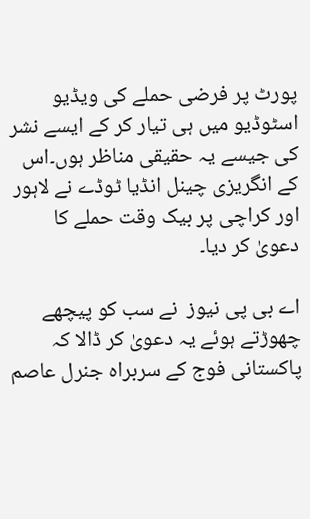پورٹ پر فرضی حملے کی ویڈیو اسٹوڈیو میں ہی تیار کر کے ایسے نشر کی جیسے یہ حقیقی مناظر ہوں۔اس کے انگریزی چینل انڈیا ٹوڈے نے لاہور اور کراچی پر بیک وقت حملے کا دعویٰ کر دیا۔

اے بی پی نیوز  نے سب کو پیچھے چھوڑتے ہوئے یہ دعویٰ کر ڈالا کہ پاکستانی فوج کے سربراہ جنرل عاصم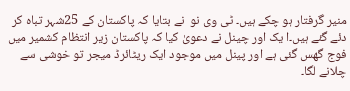منیر گرفتار ہو چکے ہیں۔ ٹی وی نو  نے بتایا کہ پاکستان کے 25شہر تباہ کر دئے گئے ہیں۔ا یک اور چینل نے دعویٰ کیا کہ پاکستان زیر انتظام کشمیر میں فوج گھس گئی ہے اور پینل میں موجود ایک ریٹائرڈ میجر تو خوشی سے چلانے لگا۔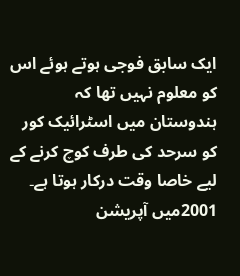ایک سابق فوجی ہوتے ہوئے اس کو معلوم نہیں تھا کہ ہندوستان میں اسٹرائیک کور کو سرحد کی طرف کوچ کرنے کے لیے خاصا وقت درکار ہوتا ہے۔ 2001میں آپریشن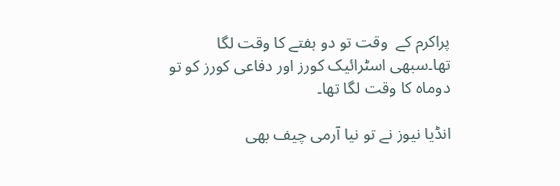پراکرم کے  وقت تو دو ہفتے کا وقت لگا تھا۔سبھی اسٹرائیک کورز اور دفاعی کورز کو تو دوماہ کا وقت لگا تھا۔

انڈیا نیوز نے تو نیا آرمی چیف بھی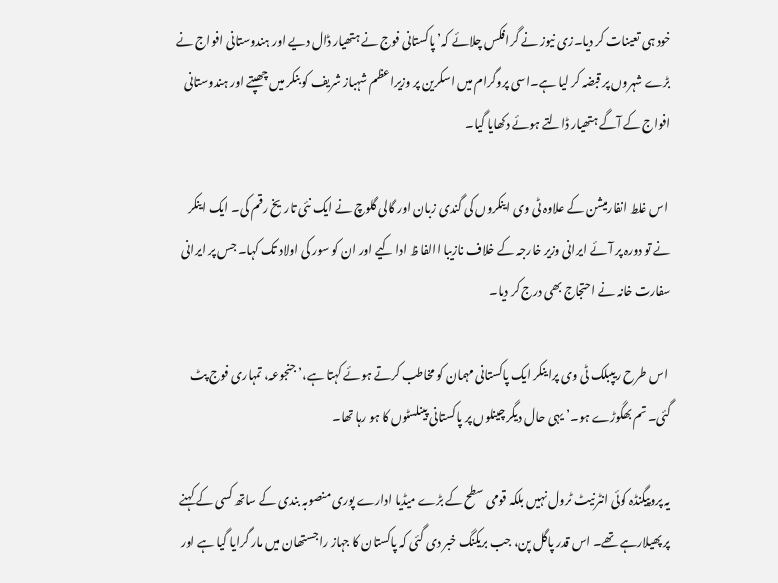خود ہی تعینات کر دیا۔زی نیوز نے گرافکس چلائے کہ’پاکستانی فوج نے ہتھیار ڈال دیے اور ہندوستانی افواج نے بڑے شہروں پر قبضہ کر لیا ہے۔اسی پروگرام میں اسکرین پر وزیراعظم شہباز شریف کو بنکر میں چھپتے اور ہندوستانی افواج کے آگے ہتھیار ڈالتے ہوئے دکھایا گیا۔

 اس غلط انفارمیشن کے علاوہ ٹی وی اینکروں کی گندی زبان اور گالی گلوچ نے ایک نئی تاریخ رقم کی۔ ایک اینکر نے تو دورہ پر آئے ایرانی وزیر خارجہ کے خلاف نازیبا االفا ظ ادا کیے اور ان کو سور کی اولاد تک کہا۔ جس پر ایرانی سفارت خانہ نے احتجاج بھی درج کر دیا۔

 اس طرح ریپبلک ٹی وی پراینکر ایک پاکستانی مہمان کو مخاطب کرتے ہوئے کہتا ہے،’جنجوعہ، تمہاری فوج پٹ گئی۔ تم بھگوڑے ہو۔’یہی حال دیگر چینلوں پر پاکستانی پینلسٹوں کا ہو رہا تھا۔

یہ پروپیگنڈہ کوئی انٹرنیٹ ٹرول نہیں بلکہ قومی سطح کے بڑے میڈیا ادارے پوری منصوبہ بندی کے ساتھ کسی کے کہنے پر پھیلارہے تھے۔ اس قدر پاگل پن، جب بریکنگ خبر دی گئی کہ پاکستان کا جہاز راجستھان میں مار گرایا گیا ہے اور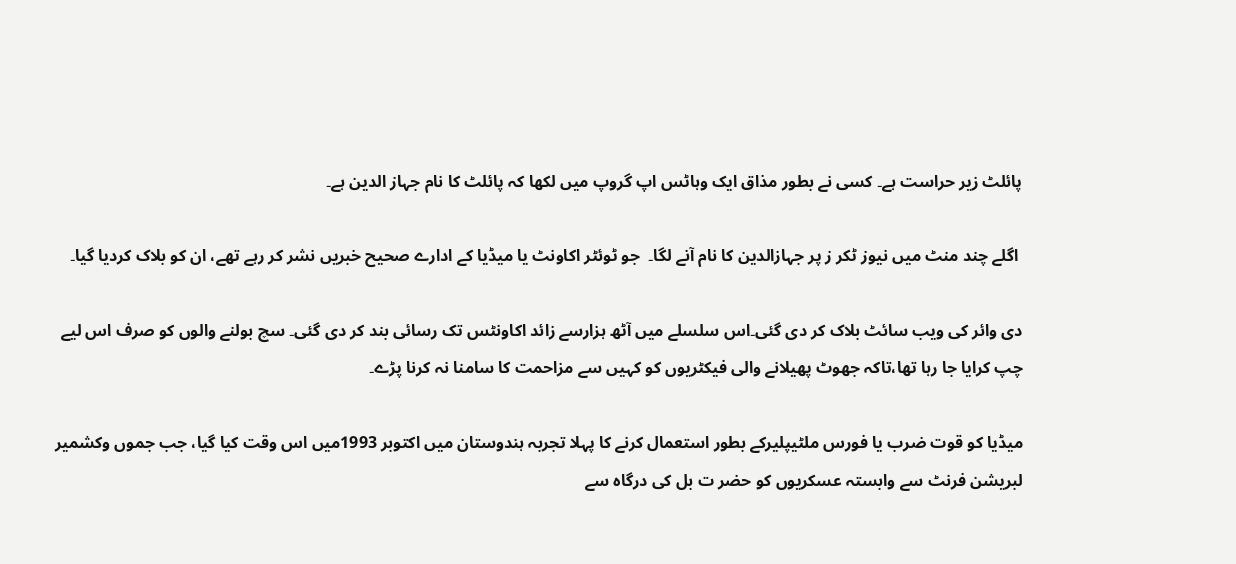پائلٹ زیر حراست ہے۔ کسی نے بطور مذاق ایک وہاٹس اپ گروپ میں لکھا کہ پائلٹ کا نام جہاز الدین ہے۔

 اگلے چند منٹ میں نیوز ٹکر ز پر جہازالدین کا نام آنے لگا۔  جو ٹوئٹر اکاونٹ یا میڈیا کے ادارے صحیح خبریں نشر کر رہے تھے، ان کو بلاک کردیا گیا۔

دی وائر کی ویب سائٹ بلاک کر دی گئی۔اس سلسلے میں آٹھ ہزارسے زائد اکاونٹس تک رسائی بند کر دی گئی۔ سچ بولنے والوں کو صرف اس لیے چپ کرایا جا رہا تھا،تاکہ جھوٹ پھیلانے والی فیکٹریوں کو کہیں سے مزاحمت کا سامنا نہ کرنا پڑے۔

میڈیا کو قوت ضرب یا فورس ملٹیپلیرکے بطور استعمال کرنے کا پہلا تجربہ ہندوستان میں اکتوبر 1993میں اس وقت کیا گیا، جب جموں وکشمیر لبریشن فرنٹ سے وابستہ عسکریوں کو حضر ت بل کی درگاہ سے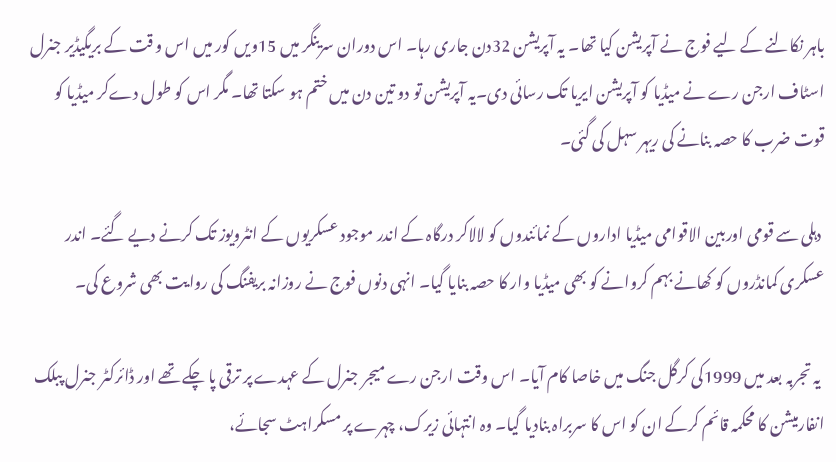باہر نکالنے کے لیے فوج نے آپریشن کیا تھا۔ یہ آپریشن 32دن جاری رہا۔ اس دوران سرینگر میں 15ویں کور میں اس و قت کے بریگیڈیر جنرل اسٹاف ارجن رے نے میڈیا کو آپریشن ایریا تک رسائی دی۔یہ آپریشن تو دو تین دن میں ختم ہو سکتا تھا۔ مگر اس کو طول دےکر میڈیا کو قوت ضرب کا حصہ بنانے کی ریہر سہل کی گئی۔

 دہلی سے قومی اوربین الاقوامی میڈیا اداروں کے نمائندوں کو لالاکر درگاہ کے اندر موجود عسکریوں کے انٹرویوز تک کرنے دیے گئے۔ اندر عسکری کمانڈروں کو کھانے بہم کروانے کو بھی میڈیا وار کا حصہ بنایا گیا۔ انہی دنوں فوج نے روزانہ بریفنگ کی روایت بھی شروع کی۔

 یہ تجربہ بعد میں 1999کی کرگل جنگ میں خاصا کام آیا۔ اس وقت ارجن رے میجر جنرل کے عہدے پر ترقی پا چکے تھے اور ڈائرکٹر جنرل پبلک انفارمیشن کا محکمہ قائم کرکے ان کو اس کا سربراہ بنادیا گیا۔ وہ انتہائی زیرک، چہرے پر مسکراہٹ سجائے،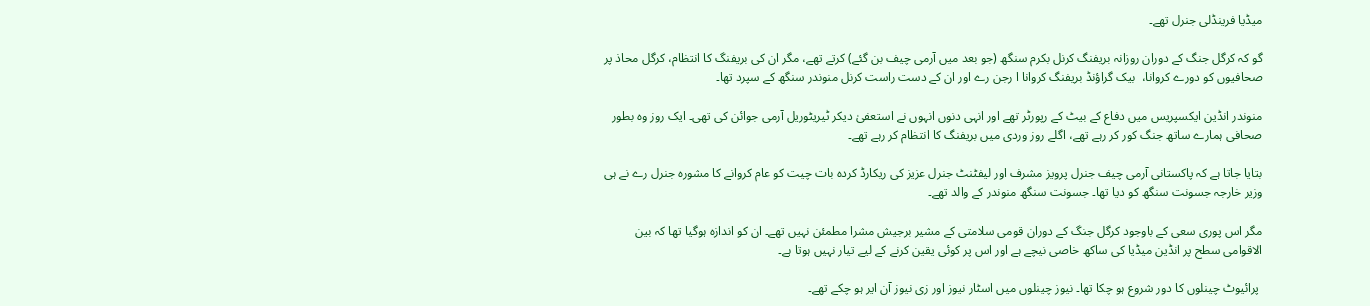میڈیا فرینڈلی جنرل تھے۔

گو کہ کرگل جنگ کے دوران روزانہ بریفنگ کرنل بکرم سنگھ (جو بعد میں آرمی چیف بن گئے) کرتے تھے، مگر ان کی بریفنگ کا انتظام، کرگل محاذ پر صحافیوں کو دورے کروانا،  بیک گراؤنڈ بریفنگ کروانا ا رجن رے اور ان کے دست راست کرنل منوندر سنگھ کے سپرد تھا۔

منوندر انڈین ایکسپریس میں دفاع کے بیٹ کے رپورٹر تھے اور انہی دنوں انہوں نے استعفیٰ دیکر ٹیریٹوریل آرمی جوائن کی تھی۔ ایک روز وہ بطور صحافی ہمارے ساتھ جنگ کور کر رہے تھے، اگلے روز وردی میں بریفنگ کا انتظام کر رہے تھے۔

بتایا جاتا ہے کہ پاکستانی آرمی چیف جنرل پرویز مشرف اور لیفٹنٹ جنرل عزیز کی ریکارڈ کردہ بات چیت کو عام کروانے کا مشورہ جنرل رے نے ہی وزیر خارجہ جسونت سنگھ کو دیا تھا۔ جسونت سنگھ منوندر کے والد تھے۔

مگر اس پوری سعی کے باوجود کرگل جنگ کے دوران قومی سلامتی کے مشیر برجیش مشرا مطمئن نہیں تھے۔ ان کو اندازہ ہوگیا تھا کہ بین الاقوامی سطح پر انڈین میڈیا کی ساکھ خاصی نیچے ہے اور اس پر کوئی یقین کرنے کے لیے تیار نہیں ہوتا ہے۔

 پرائیوٹ چینلوں کا دور شروع ہو چکا تھا۔ نیوز چینلوں میں اسٹار نیوز اور زی نیوز آن ایر ہو چکے تھے۔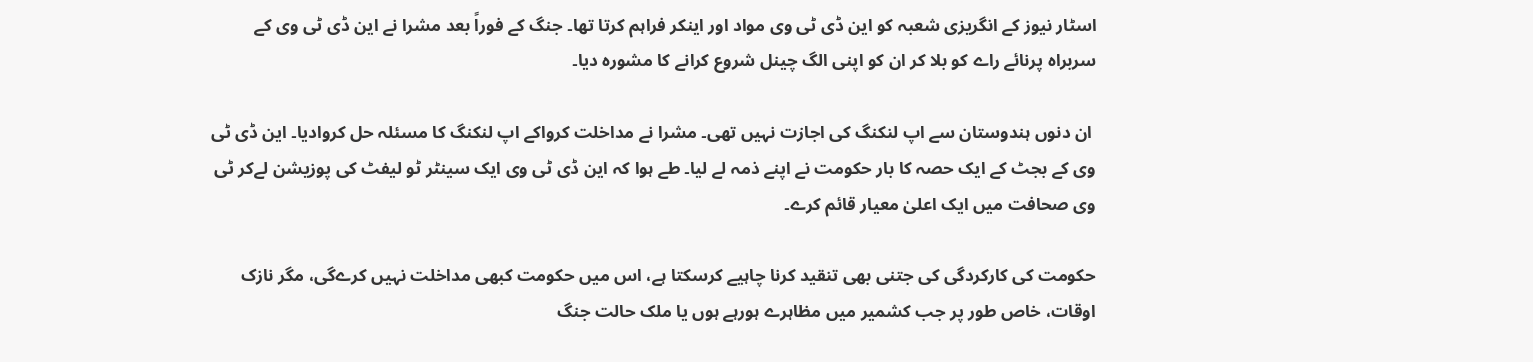اسٹار نیوز کے انگریزی شعبہ کو این ڈی ٹی وی مواد اور اینکر فراہم کرتا تھا۔ جنگ کے فوراً بعد مشرا نے این ڈی ٹی وی کے سربراہ پرنائے راے کو بلا کر ان کو اپنی الگ چینل شروع کرانے کا مشورہ دیا۔

 ان دنوں ہندوستان سے اپ لنکنگ کی اجازت نہیں تھی۔ مشرا نے مداخلت کرواکے اپ لنکنگ کا مسئلہ حل کروادیا۔ این ڈی ٹی وی کے بجٹ کے ایک حصہ کا بار حکومت نے اپنے ذمہ لے لیا۔ طے ہوا کہ این ڈی ٹی وی ایک سینٹر ٹو لیفٹ کی پوزیشن لےکر ٹی وی صحافت میں ایک اعلیٰ معیار قائم کرے۔

حکومت کی کارکردگی کی جتنی بھی تنقید کرنا چاہیے کرسکتا ہے، اس میں حکومت کبھی مداخلت نہیں کرےگی، مگر نازک اوقات، خاص طور پر جب کشمیر میں مظاہرے ہورہے ہوں یا ملک حالت جنگ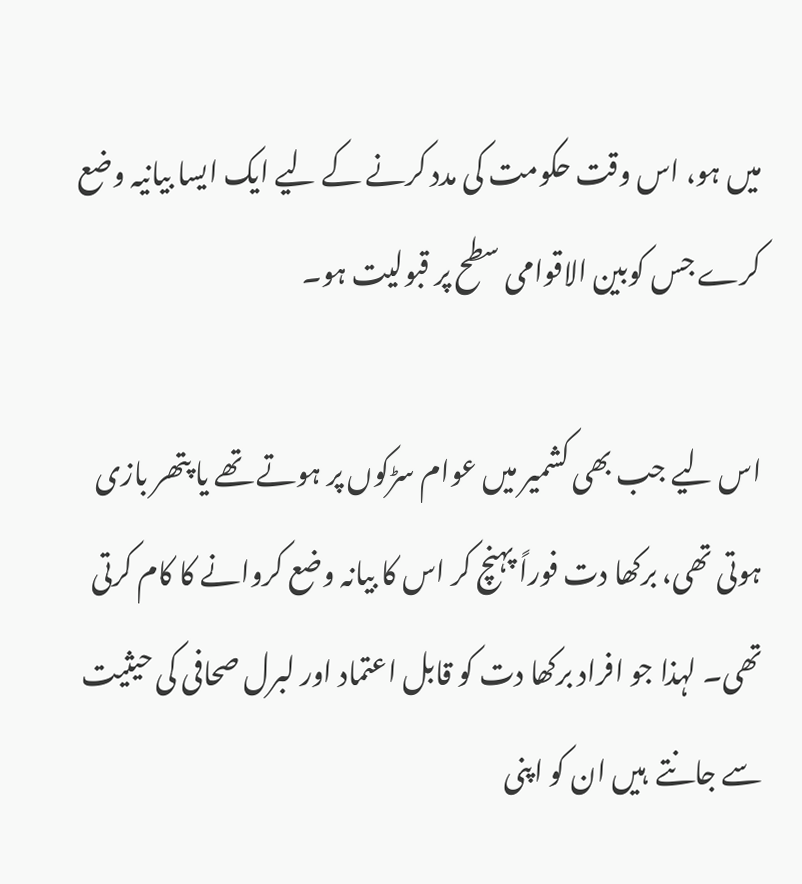میں ہو، اس وقت حکومت کی مدد کرنے کے لیے ایک ایسا بیانیہ وضع کرے جس کوبین الاقوامی سطح پر قبولیت ہو۔

اس لیے جب بھی کشمیر میں عوام سڑکوں پر ہوتے تھے یا پتھر بازی ہوتی تھی، برکھا دت فوراً پہنچ کر اس کا بیانہ وضع کروانے کا کام کرتی تھی۔ لہذا جو افراد برکھا دت کو قابل اعتماد اور لبرل صحافی کی حیثیت سے جانتے  ہیں ان کو اپنی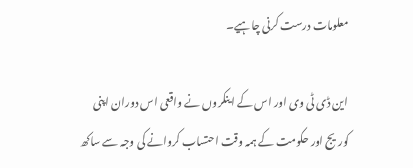معلومات درست کرنی چاہیے۔

این ڈی ٹی وی اور اس کے اینکروں نے واقعی اس دوران اپنی کوریج اور حکومت کے ہمہ وقت احتساب کروانے کی وجہ سے ساکھ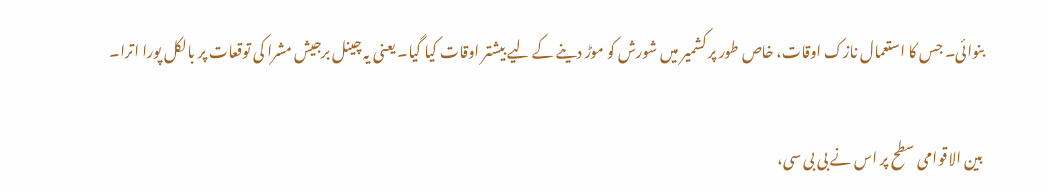بنوائی۔ جس کا استعمال نازک اوقات، خاص طور پر کشمیر میں شورش کو موڑ دینے کے لیے بیشتر اوقات کیا گیا۔ یعنی یہ چینل برجیش مشرا کی توقعات پر بالکل پورا اترا۔

بین الاقوامی سطح پر اس نے بی بی سی،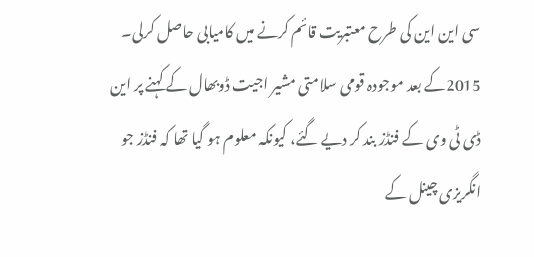سی این این کی طرح معتبریت قائم کرنے میں کامیابی حاصل کرلی۔  2015کے بعد موجودہ قومی سلامتی مشیر اجیت ڈوبھال کے کہنے پر این ڈی ٹی وی کے فنڈز بند کر دیے گئے، کیونکہ معلوم ہو گیا تھا کہ فنڈز جو انگریزی چینل کے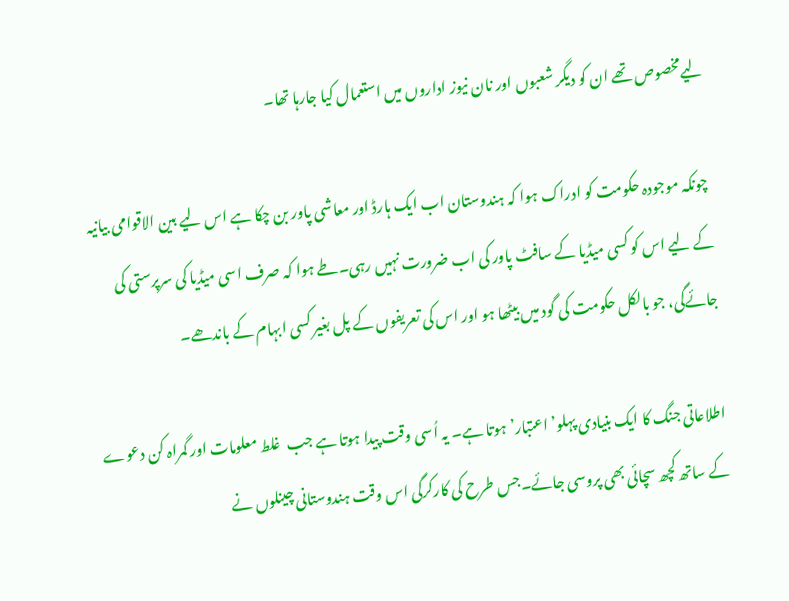لیےمخصوص تھے ان کو دیگر شعبوں اور نان نیوز اداروں میں استعمال کیا جارہا تھا۔

 چونکہ موجودہ حکومت کو ادراک ہوا کہ ہندوستان اب ایک ہارڈ اور معاشی پاور بن چکا ہے اس لیے بین الاقوامی بیانیہ کے لیے اس کو کسی میڈیا کے سافٹ پاور کی اب ضرورت نہیں رہی۔طے ہوا کہ صرف اسی میڈیا کی سرپرستی کی جائےگی، جو بالکل حکومت کی گود میں بیٹھا ہو اور اس کی تعریفوں کے پل بغیر کسی ابہام کے باندھے۔

اطلاعاتی جنگ کا ایک بنیادی پہلو’اعتبار’ہوتا ہے۔ یہ اُسی وقت پیدا ہوتا ہے جب  غلط معلومات اور گمراہ کن دعوے کے ساتھ کچھ سچائی بھی پروسی جائے۔جس طرح کی کارکرگی اس وقت ہندوستانی چینلوں نے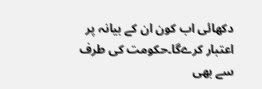دکھائی اب کون ان کے بیانہ پر اعتبار کرےگا۔حکومت کی طرف سے بھی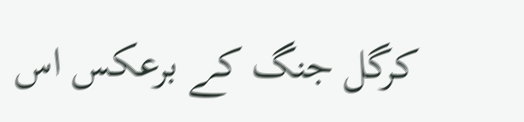کرگل جنگ کے برعکس اس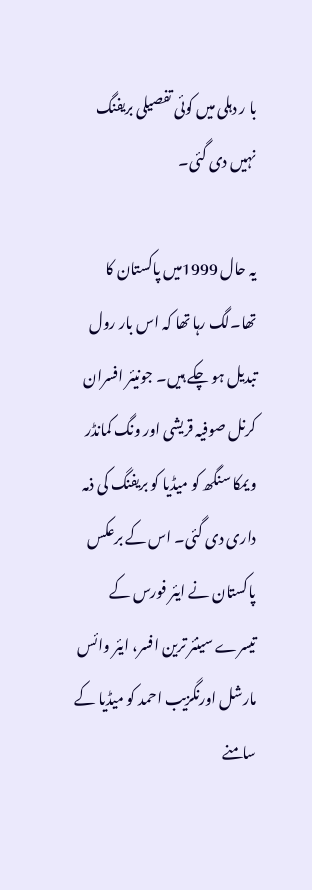با ر دہلی میں کوئی تفصیلی بریفنگ نہیں دی گئی۔

یہ حال 1999میں پاکستان کا تھا۔لگ رہا تھا کہ اس بار رول تبدیل ہو چکے ہیں۔ جونیئر افسران کرنل صوفیہ قریشی اور ونگ کمانڈر ویمکا سنگھ کو میڈیا کو بریفنگ کی ذمہ داری دی گئی۔ اس کے برعکس پاکستان نے ایئر فورس کے تیسرے سینئر ترین افسر، ایئر وائس مارشل اورنگزیب احمد کو میڈیا کے سامنے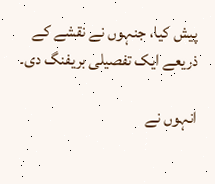پیش کیا، جنہوں نے نقشے کے ذریعے ایک تفصیلی بریفنگ دی۔

انہوں نے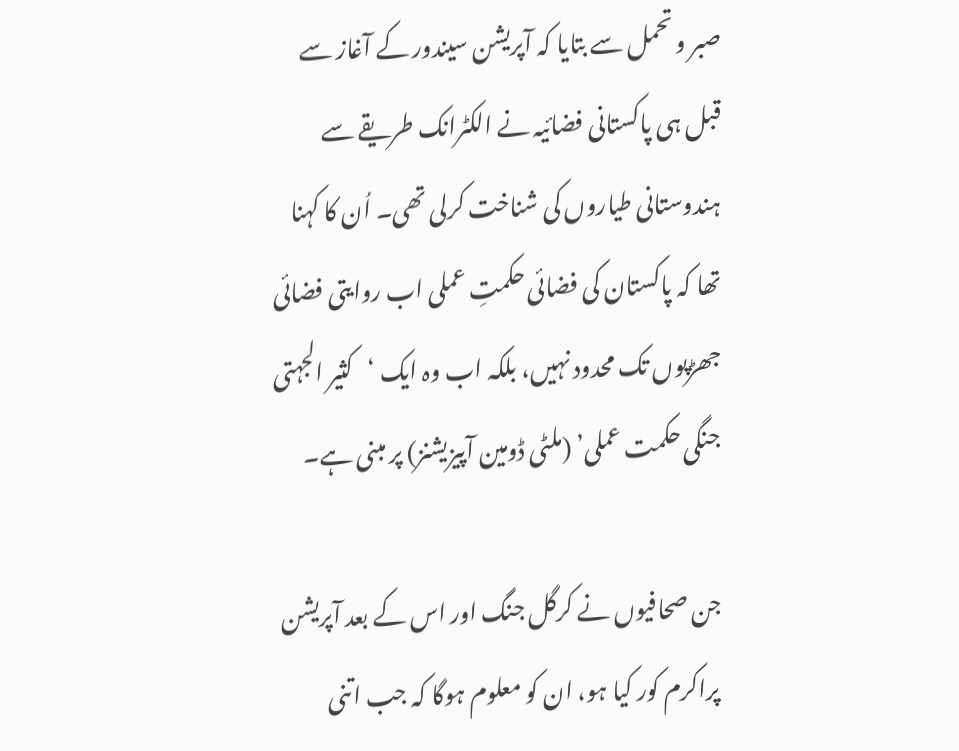صبر و تحمل سے بتایا کہ آپریشن سیندور کے آغاز سے قبل ہی پاکستانی فضائیہ نے الکٹرانک طریقے سے ہندوستانی طیاروں کی شناخت کرلی تھی۔ اُن کا کہنا تھا کہ پاکستان کی فضائی حکمتِ عملی اب روایتی فضائی جھڑپوں تک محدود نہیں، بلکہ اب وہ ایک ‘کثیر الجہتی جنگی حکمت عملی’ (ملٹی ڈومین آپیزیشنز) پر مبنی ہے۔

جن صحافیوں نے کرگل جنگ اور اس کے بعد آپریشن پراکرم کور کیا ہو، ان کو معلوم ہوگا کہ جب اتنی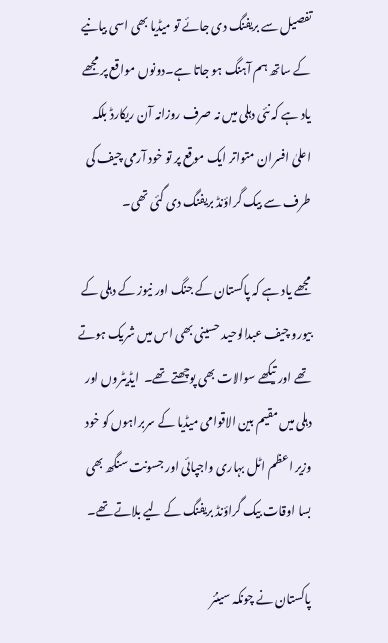تفصیل سے بریفنگ دی جائے تو میڈیا بھی اسی بیانیے کے ساتھ ہم آہنگ ہو جاتا ہے۔دونوں مواقع پر مجھے یاد ہے کہ نئی دہلی میں نہ صرف روزانہ آن ریکارڈ بلکہ اعلیٰ افسران متواتر ایک موقع پر تو خود آرمی چیف کی طرف سے بیک گراؤنڈ بریفنگ دی گئی تھی۔

مجھے یاد ہے کہ پاکستان کے جنگ اور نیوز کے دہلی کے بیورو چیف عبدالوحید حسینی بھی اس میں شریک ہوتے تھے اور تیکھے سوالات بھی پوچھتے تھے۔  ایڈیٹروں اور دہلی میں مقیم بین الاقوامی میڈیا کے سربراہوں کو خود وزیر اعظم اٹل بہاری واجپائی اور جسونت سنگھ بھی بسا اوقات بیک گراؤنڈ بریفنگ کے لیے بلاتے تھے۔

پاکستان نے چونکہ سینئر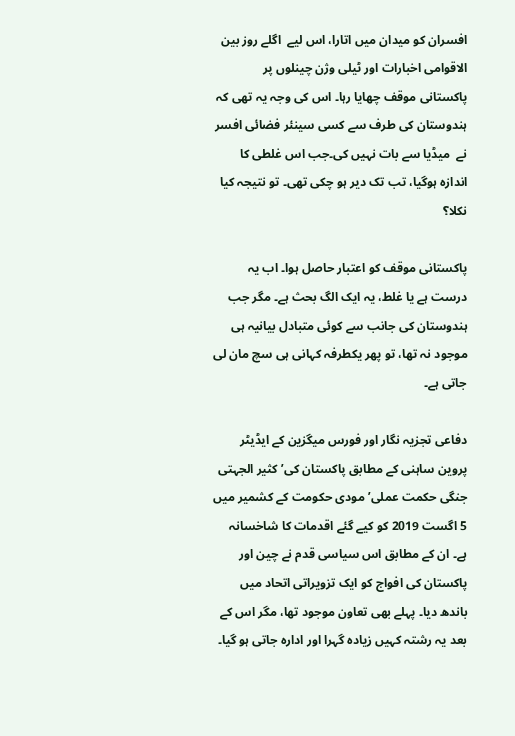افسران کو میدان میں اتارا، اس لیے  اگلے روز بین الاقوامی اخبارات اور ٹیلی وژن چینلوں پر پاکستانی موقف چھایا رہا۔ اس کی وجہ یہ تھی کہ ہندوستان کی طرف سے کسی سینئر فضائی افسر نے  میڈیا سے بات نہیں کی۔جب اس غلطی کا اندازہ ہوگیا، تب تک دیر ہو چکی تھی۔ تو نتیجہ کیا نکلا؟

پاکستانی موقف کو اعتبار حاصل ہوا۔ اب یہ درست ہے یا غلط، یہ ایک الگ بحث ہے۔ مگر جب ہندوستان کی جانب سے کوئی متبادل بیانیہ ہی موجود نہ تھا، تو پھر یکطرفہ کہانی ہی سچ مان لی جاتی ہے۔

دفاعی تجزیہ نگار اور فورس میگزین کے ایڈیٹر پروین ساہنی کے مطابق پاکستان کی’کثیر الجہتی جنگی حکمت عملی’ مودی حکومت کے کشمیر میں 5 اگست 2019 کو کیے گئے اقدمات کا شاخسانہ ہے۔ ان کے مطابق اس سیاسی قدم نے چین اور پاکستان کی افواج کو ایک تزویراتی اتحاد میں باندھ دیا۔ پہلے بھی تعاون موجود تھا، مگر اس کے بعد یہ رشتہ کہیں زیادہ گہرا اور ادارہ جاتی ہو گیا۔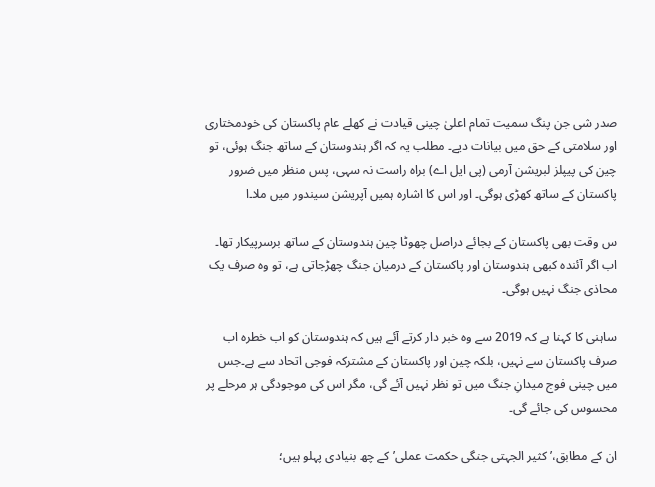صدر شی جن پنگ سمیت تمام اعلیٰ چینی قیادت نے کھلے عام پاکستان کی خودمختاری اور سلامتی کے حق میں بیانات دیے۔ مطلب یہ کہ اگر ہندوستان کے ساتھ جنگ ہوئی، تو چین کی پیپلز لبریشن آرمی (پی ایل اے) براہ راست نہ سہی، پس منظر میں ضرور پاکستان کے ساتھ کھڑی ہوگی۔ اور اس کا اشارہ ہمیں آپریشن سیندور میں ملا۔ا

س وقت بھی پاکستان کے بجائے دراصل چھوٹا چین ہندوستان کے ساتھ برسرپیکار تھا۔ اب اگر آئندہ کبھی ہندوستان اور پاکستان کے درمیان جنگ چھڑجاتی ہے، تو وہ صرف یک محاذی جنگ نہیں ہوگی۔

ساہنی کا کہنا ہے کہ 2019 سے وہ خبر دار کرتے آئے ہیں کہ ہندوستان کو اب خطرہ اب صرف پاکستان سے نہیں، بلکہ چین اور پاکستان کے مشترکہ فوجی اتحاد سے ہے۔جس میں چینی فوج میدانِ جنگ میں تو نظر نہیں آئے گی، مگر اس کی موجودگی ہر مرحلے پر محسوس کی جائے گی۔

ان کے مطابق،’کثیر الجہتی جنگی حکمت عملی’کے چھ بنیادی پہلو ہیں؛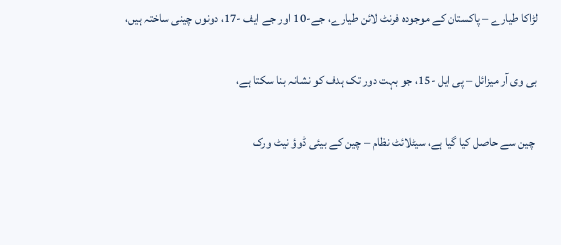لڑاکا طیارے – پاکستان کے موجودہ فرنٹ لائن طیارے، جے-10 اور جے ایف -17، دونوں چینی ساختہ ہیں،

بی وی آر میزائل – پی ایل -15، جو بہت دور تک ہدف کو نشانہ بنا سکتا ہے،

 چین سے حاصل کیا گیا ہے، سیٹلائٹ نظام – چین کے بیئی ڈوؤ نیٹ ورک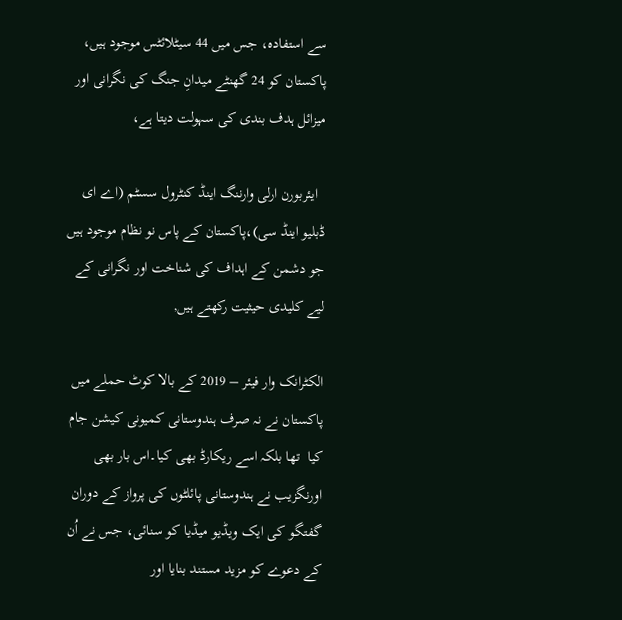سے استفادہ، جس میں 44 سیٹلائٹس موجود ہیں، پاکستان کو 24 گھنٹے میدانِ جنگ کی نگرانی اور میزائل ہدف بندی کی سہولت دیتا ہے،

  ایئربورن ارلی وارننگ اینڈ کنٹرول سسٹم (اے ای ڈبلیو اینڈ سی)،پاکستان کے پاس نو نظام موجود ہیں جو دشمن کے اہداف کی شناخت اور نگرانی کے لیے کلیدی حیثیت رکھتے ہیں,

الکٹرانک وار فیئر – 2019 کے بالا کوٹ حملے میں پاکستان نے نہ صرف ہندوستانی کمیونی کیشن جام کیا  تھا بلکہ اسے ریکارڈ بھی کیا۔اس بار بھی اورنگزیب نے ہندوستانی پائلٹوں کی پرواز کے دوران گفتگو کی ایک ویڈیو میڈیا کو سنائی، جس نے اُن کے دعوے کو مزید مستند بنایا اور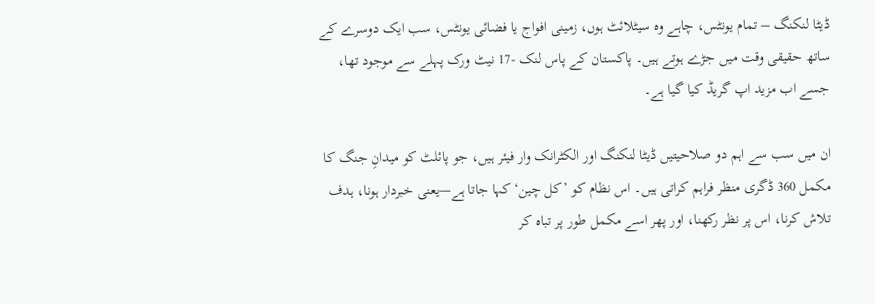ڈیٹا لنکنگ – تمام یونٹس، چاہے وہ سیٹلائٹ ہوں، زمینی افواج یا فضائی یونٹس، سب ایک دوسرے کے ساتھ حقیقی وقت میں جڑے ہوتے ہیں۔ پاکستان کے پاس لنک -17 نیٹ ورک پہلے سے موجود تھا، جسے اب مزید اپ گریڈ کیا گیا ہے۔

ان میں سب سے اہم دو صلاحیتیں ڈیٹا لنکنگ اور الکٹرانک وار فیئر ہیں، جو پائلٹ کو میدانِ جنگ کا مکمل 360 ڈگری منظر فراہم کراتی ہیں۔ اس نظام کو ’کل چین‘ کہا جاتا ہے—یعنی خبردار ہونا، ہدف تلاش کرنا، اس پر نظر رکھنا، اور پھر اسے مکمل طور پر تباہ کر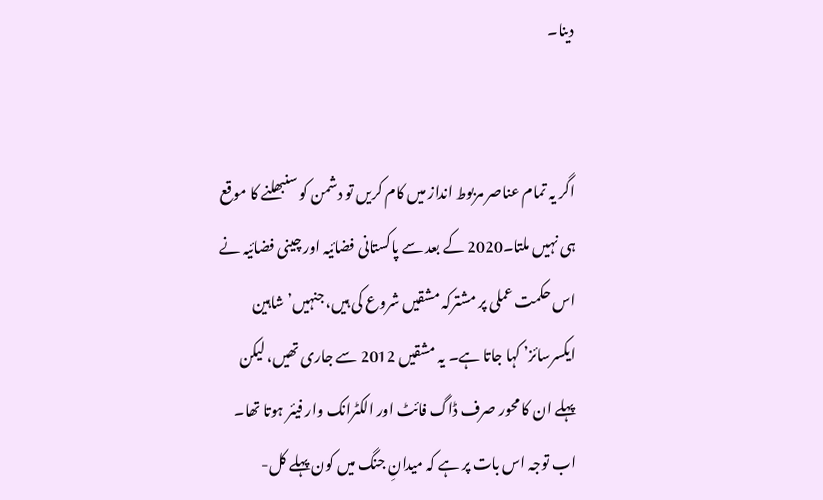دینا۔


اگر یہ تمام عناصر مربوط انداز میں کام کریں تو دشمن کو سنبھلنے کا موقع ہی نہیں ملتا۔2020 کے بعد سے پاکستانی فضائیہ اور چینی فضائیہ نے اس حکمت عملی پر مشترکہ مشقیں شروع کی ہیں، جنہیں’شاہین ایکسرسائز’ کہا جاتا ہے۔ یہ مشقیں 2012 سے جاری تھیں، لیکن پہلے ان کا محور صرف ڈاگ فائٹ اور الکٹرانک وار فیئر ہوتا تھا۔ اب توجہ اس بات پر ہے کہ میدانِ جنگ میں کون پہلے کل-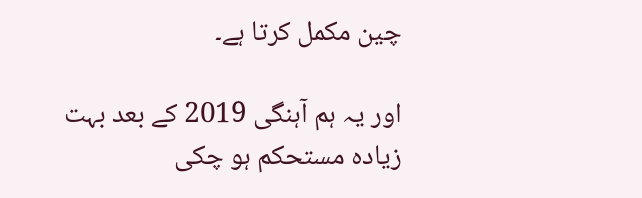چین مکمل کرتا ہے۔

اور یہ ہم آہنگی 2019 کے بعد بہت زیادہ مستحکم ہو چکی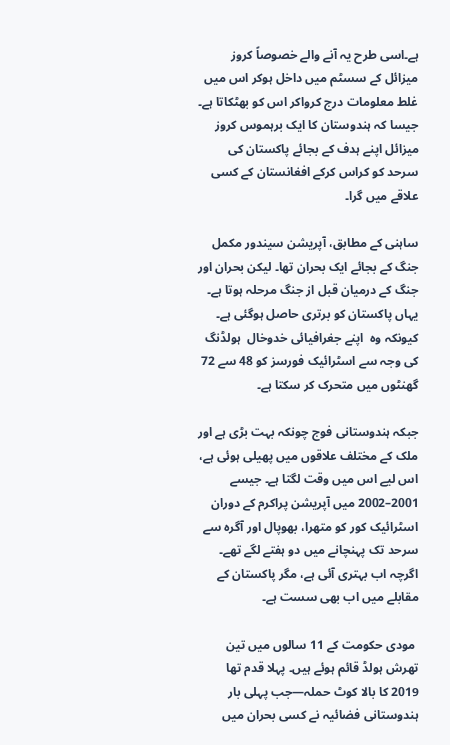ہے۔اسی طرح یہ آنے والے خصوصاً کروز میزائل کے سسٹم میں داخل ہوکر اس میں غلط معلومات درج کرواکر اس کو بھٹکاتا ہے۔ جیسا کہ ہندوستان کا ایک برہموس کروز میزائل اپنے ہدف کے بجائے پاکستان کی سرحد کو کراس کرکے افغانستان کے کسی علاقے میں گرا۔

ساہنی کے مطابق، آپریشن سیندور مکمل جنگ کے بجائے ایک بحران تھا۔ لیکن بحران اور جنگ کے درمیان قبل از جنگ مرحلہ ہوتا ہے۔ یہاں پاکستان کو برتری حاصل ہوگئی ہے۔ کیونکہ وہ  اپنے جغرافیائی خدوخال  ہولڈنگ کی وجہ سے اسٹرائیک فورسز کو 48 سے 72 گھنٹوں میں متحرک کر سکتا ہے۔

جبکہ ہندوستانی فوج چونکہ بہت بڑی ہے اور ملک کے مختلف علاقوں میں پھیلی ہوئی ہے، اس لیے اس میں وقت لگتا ہے۔ جیسے 2001–2002 میں آپریشن پراکرم کے دوران اسٹرائیک کور کو متھرا، بھوپال اور آگرہ سے سرحد تک پہنچانے میں دو ہفتے لگے تھے۔ اگرچہ اب بہتری آئی ہے، مگر پاکستان کے مقابلے میں اب بھی سست ہے۔

 مودی حکومت کے 11 سالوں میں تین تھرش ہولڈ قائم ہوئے ہیں۔ پہلا قدم تھا 2019 کا بالا کوٹ حملہ—جب پہلی بار ہندوستانی فضائیہ نے کسی بحران میں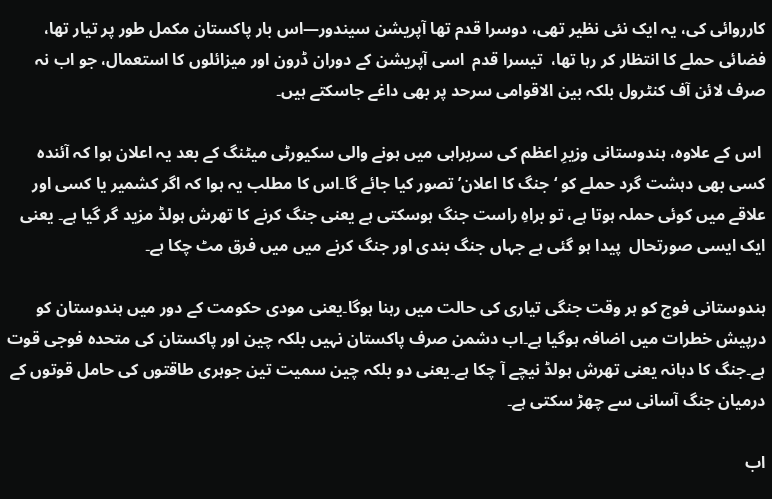کارروائی کی، یہ ایک نئی نظیر تھی، دوسرا قدم تھا آپریشن سیندور—اس بار پاکستان مکمل طور پر تیار تھا، فضائی حملے کا انتظار کر رہا تھا،  تیسرا قدم  اسی آپریشن کے دوران ڈرون اور میزائلوں کا استعمال، جو اب نہ صرف لائن آف کنٹرول بلکہ بین الاقوامی سرحد پر بھی داغے جاسکتے ہیں۔

 اس کے علاوہ، ہندوستانی وزیرِ اعظم کی سربراہی میں ہونے والی سکیورٹی میٹنگ کے بعد یہ اعلان ہوا کہ آئندہ کسی بھی دہشت گرد حملے کو ‘جنگ کا اعلان’ تصور کیا جائے گا۔اس کا مطلب یہ ہوا کہ اگر کشمیر یا کسی اور علاقے میں کوئی حملہ ہوتا ہے، تو براہِ راست جنگ ہوسکتی ہے یعنی جنگ کرنے کا تھرش ہولڈ مزید گر گیا ہے۔ یعنی ایک ایسی صورتحال  پیدا ہو گئی ہے جہاں جنگ بندی اور جنگ کرنے میں میں فرق مٹ چکا ہے۔

ہندوستانی فوج کو ہر وقت جنگی تیاری کی حالت میں رہنا ہوگا۔یعنی مودی حکومت کے دور میں ہندوستان کو درپیش خطرات میں اضافہ ہوگیا ہے۔اب دشمن صرف پاکستان نہیں بلکہ چین اور پاکستان کی متحدہ فوجی قوت ہے۔جنگ کا دہانہ یعنی تھرش ہولڈ نیچے آ چکا ہے۔یعنی دو بلکہ چین سمیت تین جوہری طاقتوں کی حامل قوتوں کے درمیان جنگ آسانی سے چھڑ سکتی ہے۔

اب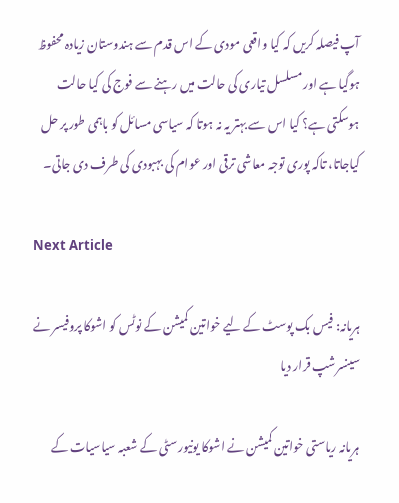آپ فیصلہ کریں کہ کیا واقعی مودی کے اس قدم سے ہندوستان زیادہ محفوظ ہوگیا ہے اور مسلسل تیاری کی حالت میں رہنے سے فوج کی کیا حالت ہوسکتی ہے؟ کیا اس سے بہتر یہ نہ ہوتا کہ سیاسی مسائل کو باہمی طور پر حل کیاجاتا، تاکہ پوری توجہ معاشی ترقی اور عوام کی بہبودی کی طرف دی جاتی۔

Next Article

ہریانہ: فیس بک پوسٹ کے لیے خواتین کمیشن کے نوٹس کو اشوکا پروفیسر نے سینسرشپ قرار دیا

ہریانہ ریاستی خواتین کمیشن نے اشوکا یونیورسٹی کے شعبہ سیاسیات کے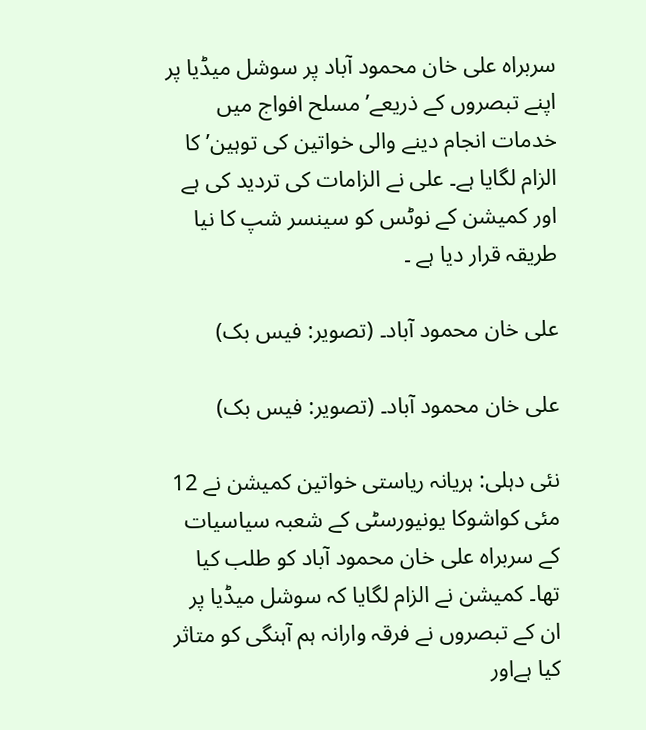سربراہ علی خان محمود آباد پر سوشل میڈیا پر اپنے تبصروں کے ذریعے’مسلح افواج میں خدمات انجام دینے والی خواتین کی توہین’ کا الزام لگایا ہے۔ علی نے الزامات کی تردید کی ہے اور کمیشن کے نوٹس کو سینسر شپ کا نیا طریقہ قرار دیا ہے ۔

علی خان محمود آباد۔ (تصویر: فیس بک)

علی خان محمود آباد۔ (تصویر: فیس بک)

نئی دہلی: ہریانہ ریاستی خواتین کمیشن نے 12 مئی کواشوکا یونیورسٹی کے شعبہ سیاسیات کے سربراہ علی خان محمود آباد کو طلب کیا تھا۔ کمیشن نے الزام لگایا کہ سوشل میڈیا پر ان کے تبصروں نے فرقہ وارانہ ہم آہنگی کو متاثر کیا ہےاور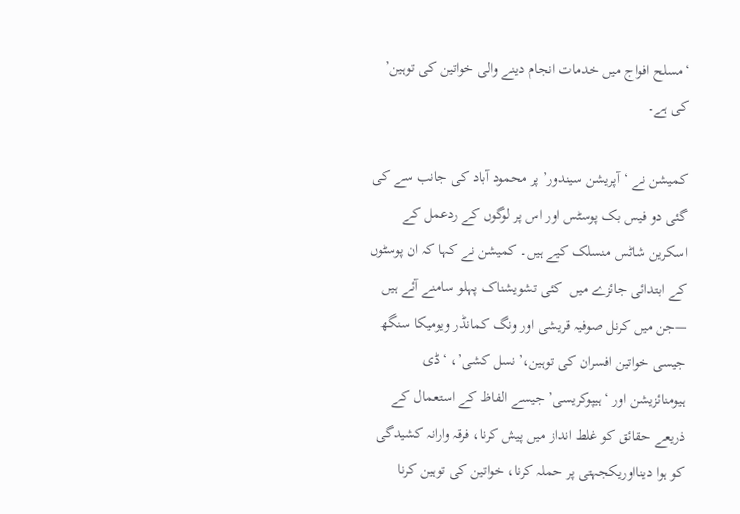‘مسلح افواج میں خدمات انجام دینے والی خواتین کی توہین’ کی ہے۔

کمیشن نے ‘آپریشن سیندور’ پر محمود آباد کی جانب سے کی گئی دو فیس بک پوسٹس اور اس پر لوگوں کے ردعمل کے اسکرین شاٹس منسلک کیے ہیں۔ کمیشن نے کہا کہ ان پوسٹوں کے ابتدائی جائزے میں  کئی تشویشناک پہلو سامنے آئے ہیں —جن میں کرنل صوفیہ قریشی اور ونگ کمانڈر ویومیکا سنگھ جیسی خواتین افسران کی توہین،’نسل کشی’، ‘ڈی ہیومنائزیشن اور ‘ہیپوکریسی’ جیسے الفاظ کے استعمال کے ذریعے حقائق کو غلط انداز میں پیش کرنا، فرقہ وارانہ کشیدگی کو ہوا دینااوریکجہتی پر حملہ کرنا، خواتین کی توہین کرنا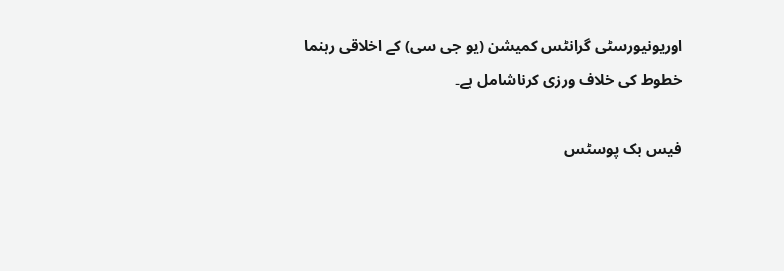اوریونیورسٹی گرانٹس کمیشن (یو جی سی) کے اخلاقی رہنما خطوط کی خلاف ورزی کرناشامل ہے۔

فیس بک پوسٹس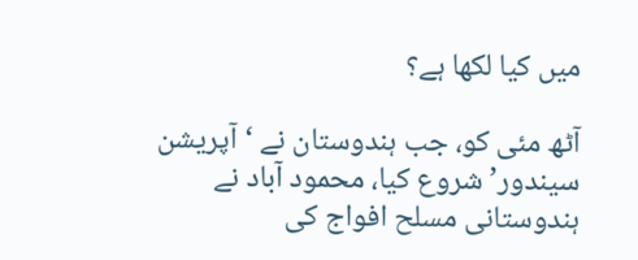میں کیا لکھا ہے؟

آٹھ مئی کو، جب ہندوستان نے ‘آپریشن سیندور’ شروع کیا، محمود آباد نے ہندوستانی مسلح افواج کی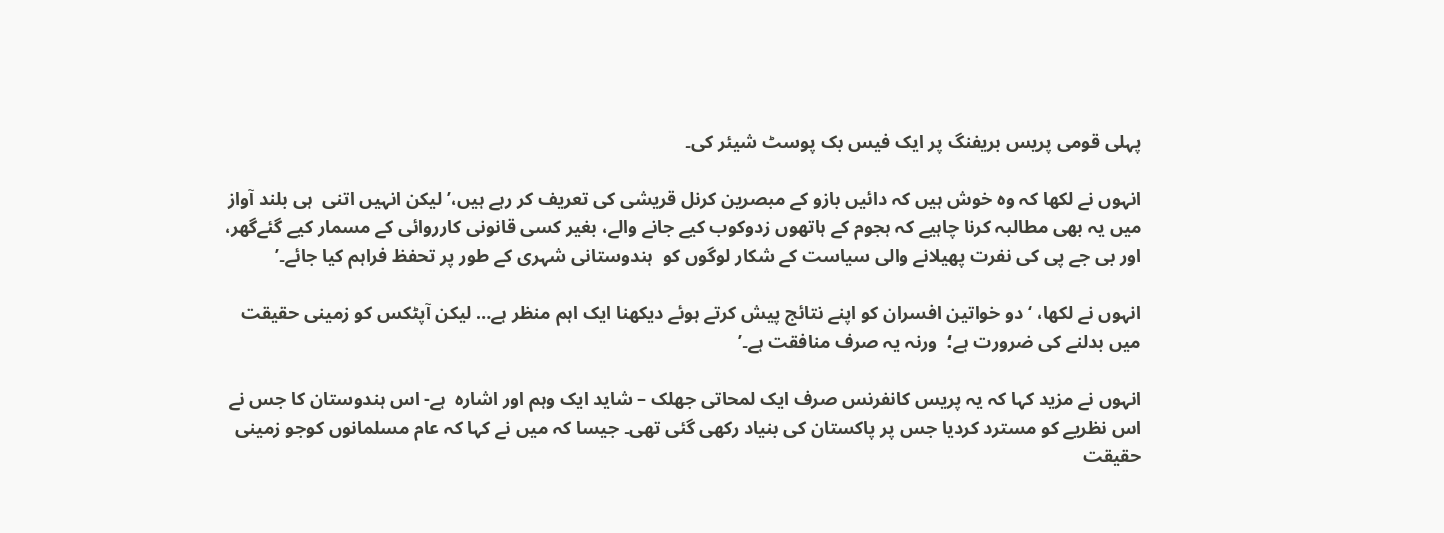پہلی قومی پریس بریفنگ پر ایک فیس بک پوسٹ شیئر کی۔

انہوں نے لکھا کہ وہ خوش ہیں کہ دائیں بازو کے مبصرین کرنل قریشی کی تعریف کر رہے ہیں،’ لیکن انہیں اتنی  ہی بلند آواز میں یہ بھی مطالبہ کرنا چاہیے کہ ہجوم کے ہاتھوں زدوکوب کیے جانے والے، بغیر کسی قانونی کارروائی کے مسمار کیے گئےگھر، اور بی جے پی کی نفرت پھیلانے والی سیاست کے شکار لوگوں کو  ہندوستانی شہری کے طور پر تحفظ فراہم کیا جائے۔’

انہوں نے لکھا، ‘دو خواتین افسران کو اپنے نتائج پیش کرتے ہوئے دیکھنا ایک اہم منظر ہے… لیکن آپٹکس کو زمینی حقیقت میں بدلنے کی ضرورت ہے؛  ورنہ یہ صرف منافقت ہے۔’

انہوں نے مزید کہا کہ یہ پریس کانفرنس صرف ایک لمحاتی جھلک – شاید ایک وہم اور اشارہ  ہے- اس ہندوستان کا جس نے اس نظریے کو مسترد کردیا جس پر پاکستان کی بنیاد رکھی گئی تھی۔ جیسا کہ میں نے کہا کہ عام مسلمانوں کوجو زمینی حقیقت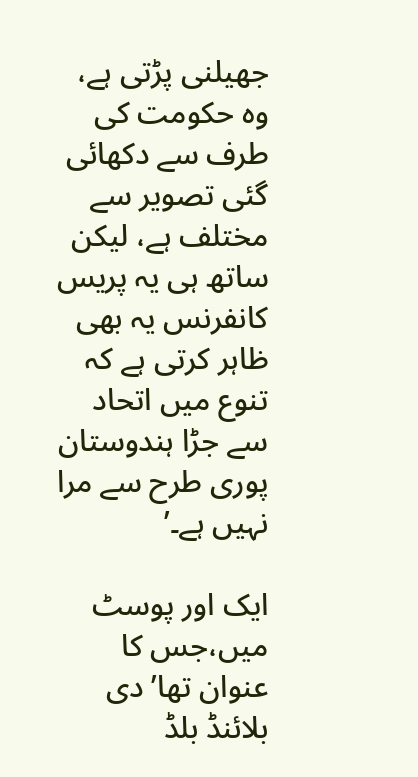جھیلنی پڑتی ہے، وہ حکومت کی طرف سے دکھائی گئی تصویر سے مختلف ہے، لیکن ساتھ ہی یہ پریس کانفرنس یہ بھی ظاہر کرتی ہے کہ تنوع میں اتحاد سے جڑا ہندوستان پوری طرح سے مرا نہیں ہے۔’

ایک اور پوسٹ میں،جس کا عنوان تھا’دی  بلائنڈ بلڈ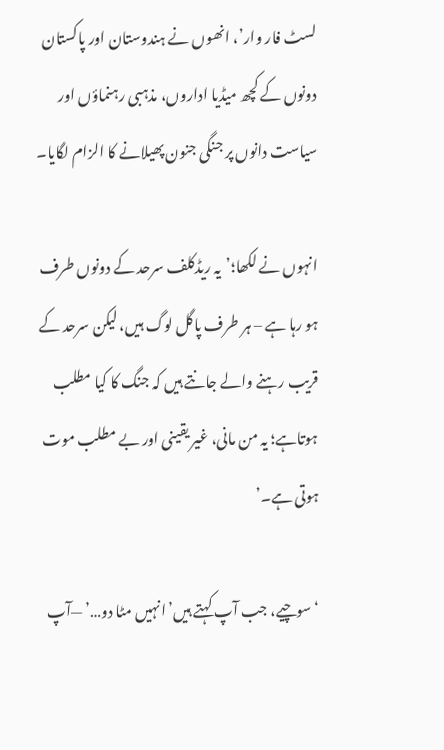لسٹ فار وار’، انھوں نے ہندوستان اور پاکستان دونوں کے کچھ میڈیا اداروں، مذہبی رہنماؤں اور سیاست دانوں پر جنگی جنون پھیلانے کا الزام لگایا۔

انہوں نے لکھا؛’یہ ریڈکلف سرحد کے دونوں طرف ہو رہا ہے – ہر طرف پاگل لوگ ہیں، لیکن سرحد کے قریب رہنے والے جانتے ہیں کہ جنگ کا کیا مطلب ہوتاہے؛ یہ من مانی، غیر یقینی اور بے مطلب موت ہوتی ہے۔’

‘ سوچیے، جب آپ کہتے ہیں’انہیں مٹا دو…’ —آپ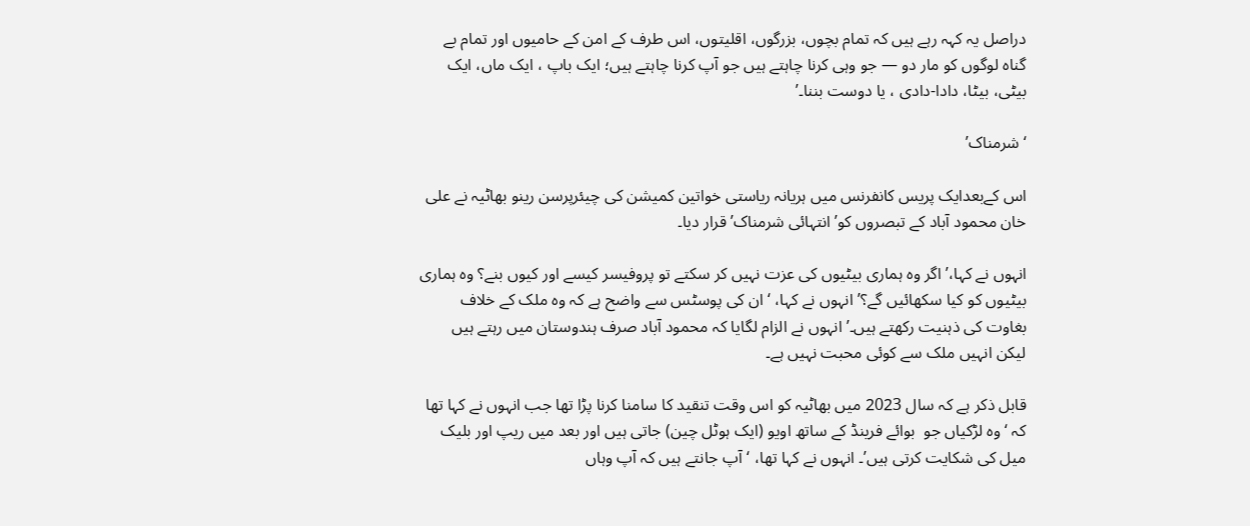دراصل یہ کہہ رہے ہیں کہ تمام بچوں، بزرگوں، اقلیتوں، اس طرف کے امن کے حامیوں اور تمام بے گناہ لوگوں کو مار دو — جو وہی کرنا چاہتے ہیں جو آپ کرنا چاہتے ہیں؛ ایک باپ ، ایک ماں، ایک بیٹی، بیٹا، دادا-دادی ، یا دوست بننا۔’

‘شرمناک’

اس کےبعدایک پریس کانفرنس میں ہریانہ ریاستی خواتین کمیشن کی چیئرپرسن رینو بھاٹیہ نے علی خان محمود آباد کے تبصروں کو’انتہائی شرمناک’ قرار دیا۔

انہوں نے کہا،’اگر وہ ہماری بیٹیوں کی عزت نہیں کر سکتے تو پروفیسر کیسے اور کیوں بنے؟ وہ ہماری بیٹیوں کو کیا سکھائیں گے؟’ انہوں نے کہا، ‘ان کی پوسٹس سے واضح ہے کہ وہ ملک کے خلاف بغاوت کی ذہنیت رکھتے ہیں۔’ انہوں نے الزام لگایا کہ محمود آباد صرف ہندوستان میں رہتے ہیں لیکن انہیں ملک سے کوئی محبت نہیں ہے۔

قابل ذکر ہے کہ سال 2023 میں بھاٹیہ کو اس وقت تنقید کا سامنا کرنا پڑا تھا جب انہوں نے کہا تھا کہ ‘وہ لڑکیاں جو  بوائے فرینڈ کے ساتھ اویو (ایک ہوٹل چین) جاتی ہیں اور بعد میں ریپ اور بلیک میل کی شکایت کرتی ہیں’۔ انہوں نے کہا تھا، ‘آپ جانتے ہیں کہ آپ وہاں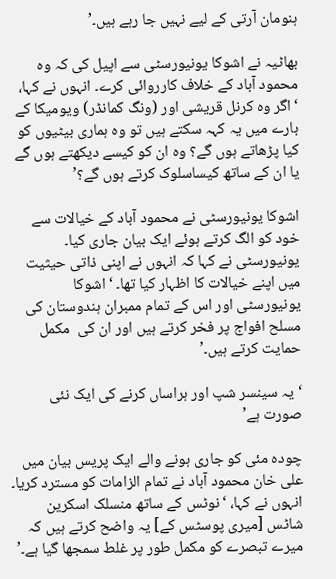ہنومان آرتی کے لیے نہیں جا رہے ہیں۔’

بھاٹیہ نے اشوکا یونیورسٹی سے اپیل کی کہ وہ محمود آباد کے خلاف کارروائی کرے۔ انہوں نے کہا، ‘اگر وہ کرنل قریشی اور (ونگ کمانڈر) ویومیکا کے بارے میں یہ کہہ سکتے ہیں تو وہ ہماری بیٹیوں کو کیا پڑھاتے ہوں گے؟ وہ ان کو کیسے دیکھتے ہوں گے یا ان کے ساتھ کیساسلوک کرتے ہوں گے؟’

اشوکا یونیورسٹی نے محمود آباد کے خیالات سے خود کو الگ کرتے ہوئے ایک بیان جاری کیا۔ یونیورسٹی نے کہا کہ انہوں نے اپنی ذاتی حیثیت میں اپنے خیالات کا اظہار کیا تھا۔ ‘اشوکا یونیورسٹی اور اس کے تمام ممبران ہندوستان کی مسلح افواج پر فخر کرتے ہیں اور ان کی  مکمل حمایت کرتے ہیں۔’

‘یہ سینسر شپ اور ہراساں کرنے کی ایک نئی صورت ہے’

چودہ مئی کو جاری ہونے والے ایک پریس بیان میں علی خان محمود آباد نے تمام الزامات کو مسترد کریا۔ انہوں نے کہا، ‘نوٹس کے ساتھ منسلک اسکرین شاٹس [میری پوسٹس کے] یہ واضح کرتے ہیں کہ میرے تبصرے کو مکمل طور پر غلط سمجھا گیا ہے۔’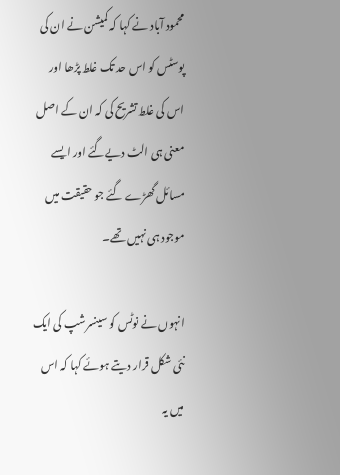محمود آباد نے کہا کہ کمیشن نے ان کی پوسٹس کو اس حد تک غلط پڑھا اور اس کی غلط تشریح کی کہ ان کے اصل معنی ہی الٹ دیےگئے اور ایسے مسائل گھڑے گئے جو حقیقت میں موجود ہی نہیں تھے۔

انہوں نے نوٹس کو سینسرشپ کی ایک نئی شکل قرار دیتے ہوئے کہا کہ اس میں یہ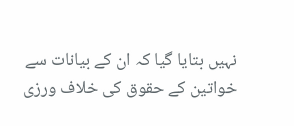نہیں بتایا گیا کہ ان کے بیانات سے خواتین کے حقوق کی خلاف ورزی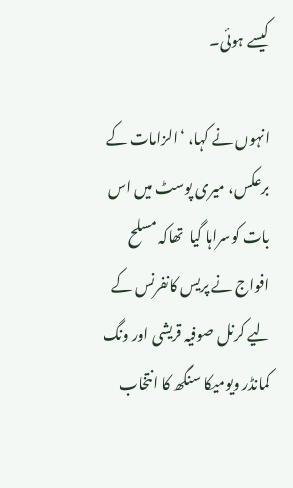کیسے ہوئی۔

انہوں نے کہا، ‘الزامات کے برعکس، میری پوسٹ میں اس بات کوسراہا گیا  تھاکہ مسلح افواج نے پریس کانفرنس کے لیے کرنل صوفیہ قریشی اور ونگ کمانڈر ویومیکا سنگھ کا انتخاب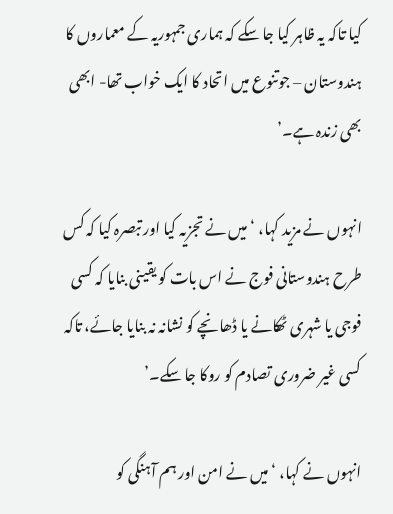کیا تاکہ یہ ظاہر کیا جا سکے کہ ہماری جمہوریہ کے معماروں کا ہندوستان – جوتنوع میں اتحاد کا ایک خواب تھا- ابھی بھی زندہ ہے۔’

انہوں نے مزید کہا، ‘میں نے تجزیہ کیا اور تبصرہ کیا کہ کس طرح ہندوستانی فوج نے اس بات کو یقینی بنایا کہ کسی فوجی یا شہری ٹھکانے یا ڈھانچے کو نشانہ نہ بنایا جائے، تاکہ کسی غیر ضروری تصادم کو روکا جا سکے۔’

انہوں نے کہا، ‘میں نے امن اور ہم آہنگی کو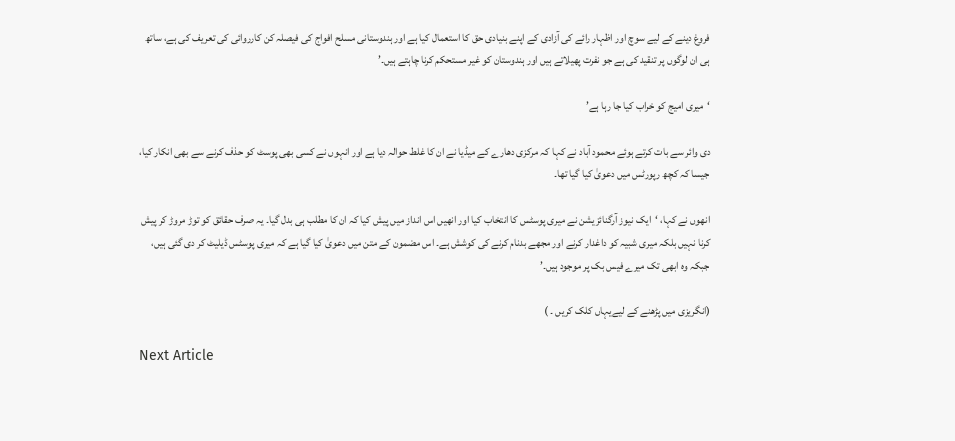فروغ دینے کے لیے سوچ اور اظہار رائے کی آزادی کے اپنے بنیادی حق کا استعمال کیا ہے اور ہندوستانی مسلح افواج کی فیصلہ کن کارروائی کی تعریف کی ہے، ساتھ ہی ان لوگوں پر تنقید کی ہے جو نفرت پھیلاتے ہیں اور ہندوستان کو غیر مستحکم کرنا چاہتے ہیں۔’

‘میری امیج کو خراب کیا جا رہا ہے’

دی وائر سے بات کرتے ہوئے محمود آباد نے کہا کہ مرکزی دھارے کے میڈیا نے ان کا غلط حوالہ دیا ہے اور انہوں نے کسی بھی پوسٹ کو حذف کرنے سے بھی انکار کیا، جیسا کہ کچھ رپورٹس میں دعویٰ کیا گیا تھا۔

انھوں نے کہا، ‘ایک نیوز آرگنائزیشن نے میری پوسٹس کا انتخاب کیا اور انھیں اس انداز میں پیش کیا کہ ان کا مطلب ہی بدل گیا۔ یہ صرف حقائق کو توڑ مروڑ کر پیش کرنا نہیں بلکہ میری شبیہ کو داغدار کرنے اور مجھے بدنام کرنے کی کوشش ہے۔ اس مضمون کے متن میں دعویٰ کیا گیا ہے کہ میری پوسٹس ڈیلیٹ کر دی گئی ہیں، جبکہ وہ ابھی تک میرے فیس بک پر موجود ہیں۔’

(انگریزی میں پڑھنے کے لیےیہاں کلک کریں ۔ )

Next Article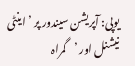یوپی: آپریشن سیندور پر ’اینٹی نیشنل اور ’گمراہ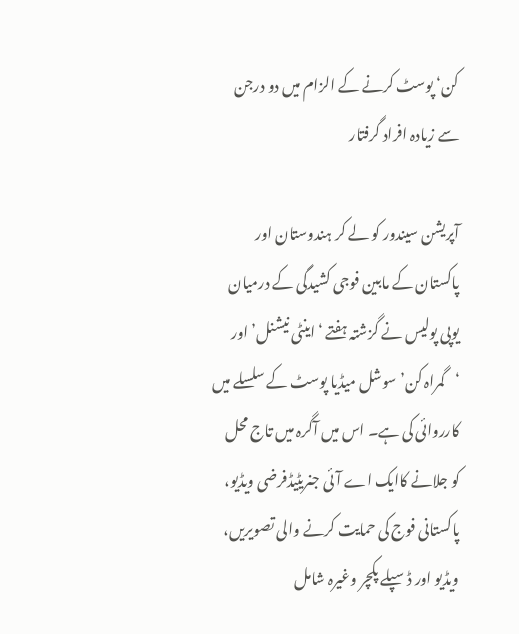کن‘ پوسٹ کرنے کے الزام میں دو درجن سے زیادہ افراد گرفتار

آپریشن سیندور کو لے کر ہندوستان اور پاکستان کے مابین فوجی کشیدگی کے درمیان یوپی پولیس نے گزشتہ ہفتے ‘اینٹی نیشنل’ اور ‘گمراہ کن’ سوشل میڈیا پوسٹ کے سلسلے میں  کارروائی کی ہے۔ اس میں آگرہ میں تاج محل کو جلانے کاایک اے آئی جنریٹیڈفرضی ویڈیو، پاکستانی فوج کی حمایت کرنے والی تصویریں، ویڈیو اور ڈسپلے پکچر وغیرہ شامل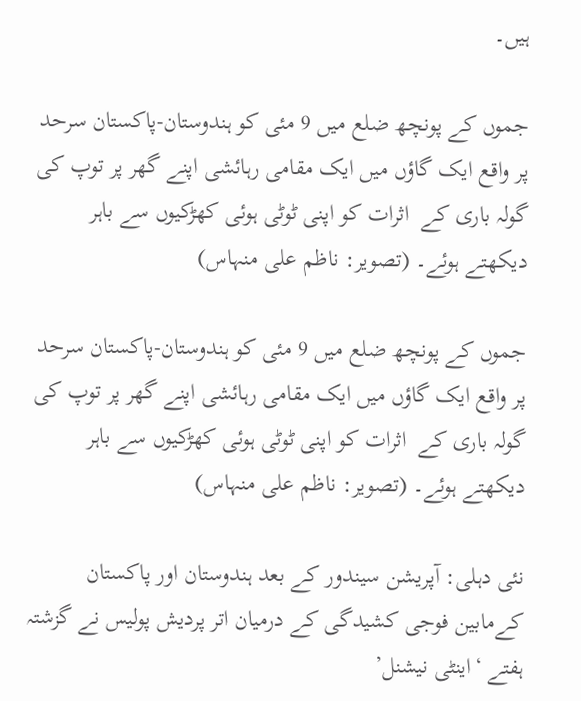ہیں۔

جموں کے پونچھ ضلع میں 9 مئی کو ہندوستان-پاکستان سرحد پر واقع ایک گاؤں میں ایک مقامی رہائشی اپنے گھر پر توپ کی گولہ باری کے  اثرات کو اپنی ٹوٹی ہوئی کھڑکیوں سے باہر دیکھتے ہوئے۔ (تصویر: ناظم علی منہاس)

جموں کے پونچھ ضلع میں 9 مئی کو ہندوستان-پاکستان سرحد پر واقع ایک گاؤں میں ایک مقامی رہائشی اپنے گھر پر توپ کی گولہ باری کے  اثرات کو اپنی ٹوٹی ہوئی کھڑکیوں سے باہر دیکھتے ہوئے۔ (تصویر: ناظم علی منہاس)

نئی دہلی: آپریشن سیندور کے بعد ہندوستان اور پاکستان کےمابین فوجی کشیدگی کے درمیان اتر پردیش پولیس نے گزشتہ ہفتے ‘اینٹی نیشنل’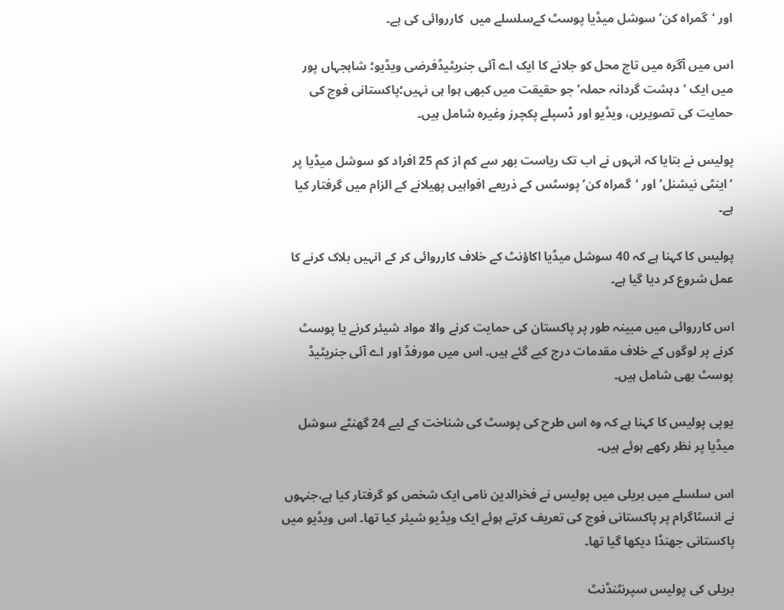اور ‘گمراہ کن’ سوشل میڈیا پوسٹ کےسلسلے میں  کارروائی کی ہے۔

اس میں آگرہ میں تاج محل کو جلانے کا ایک اے آئی جنریٹیڈفرضی ویڈیو؛ شاہجہاں پور میں ایک ‘دہشت گردانہ حملہ’ جو حقیقت میں کبھی ہوا ہی نہیں؛پاکستانی فوج کی حمایت کی تصویریں، ویڈیو اور ڈسپلے پکچرز وغیرہ شامل ہیں۔

پولیس نے بتایا کہ انہوں نے اب تک ریاست بھر سے کم از کم 25 افراد کو سوشل میڈیا پر ‘اینٹی نیشنل’ اور ‘گمراہ کن’ پوسٹس کے ذریعے افواہیں پھیلانے کے الزام میں گرفتار کیا ہے۔

پولیس کا کہنا ہے کہ 40 سوشل میڈیا اکاؤنٹ کے خلاف کارروائی کر کے انہیں بلاک کرنے کا عمل شروع کر دیا گیا ہے۔

اس کارروائی میں مبینہ طور پر پاکستان کی حمایت کرنے والا مواد شیئر کرنے یا پوسٹ کرنے پر لوگوں کے خلاف مقدمات درج کیے گئے ہیں۔ اس میں مورفڈ اور اے آئی جنریٹیڈ پوسٹ بھی شامل ہیں۔

یوپی پولیس کا کہنا ہے کہ وہ اس طرح کی پوسٹ کی شناخت کے لیے 24 گھنٹے سوشل میڈیا پر نظر رکھے ہوئے ہیں۔

اس سلسلے میں بریلی میں پولیس نے فخرالدین نامی ایک شخص کو گرفتار کیا ہے،جنہوں نے انسٹاگرام پر پاکستانی فوج کی تعریف کرتے ہوئے ایک ویڈیو شیئر کیا تھا۔ اس ویڈیو میں پاکستانی جھنڈا دیکھا گیا تھا۔

بریلی کی پولیس سپرنٹنڈنٹ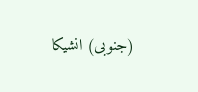(جنوبی) انشیکا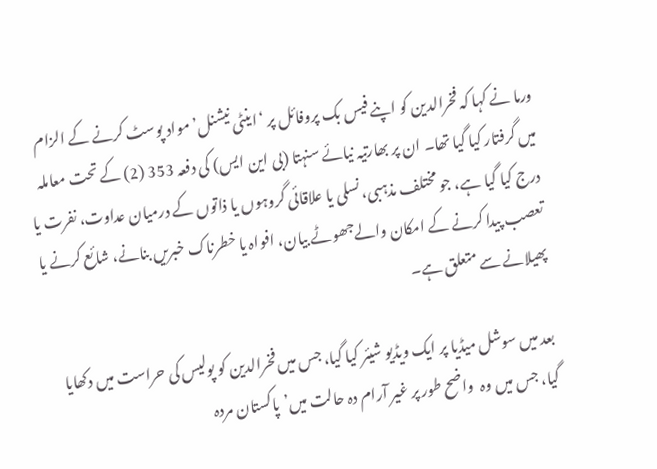ورما نے کہا کہ فخرالدین کو اپنے فیس بک پروفائل پر ‘اینٹی نیشنل’ مواد پوسٹ کرنے کے الزام میں گرفتار کیا گیا تھا۔ ان پر بھارتیہ نیائے سنہتا (بی این ایس) کی دفعہ 353 (2) کے تحت معاملہ درج کیا گیا ہے، جو مختلف مذہبی، نسلی یا علاقائی گروہوں یا ذاتوں کے درمیان عداوت، نفرت یا تعصب پیدا کرنے کے امکان والےجھوٹے بیان، افواہ یا خطرناک خبریں بنانے، شائع کرنے یا پھیلانے سے متعلق ہے۔

بعد میں سوشل میڈیا پر ایک ویڈیو شیئر کیا گیا، جس میں فخرالدین کو پولیس کی حراست میں دکھایا گیا، جس میں وہ  واضح طور پر غیر آرام دہ حالت میں’پاکستان مردہ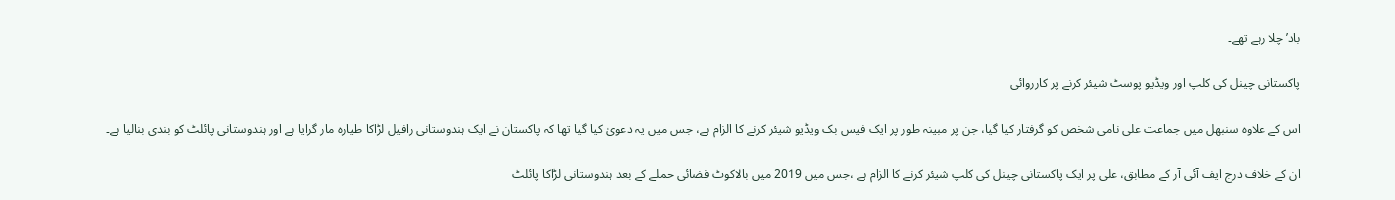باد’ چلا رہے تھے۔

پاکستانی چینل کی کلپ اور ویڈیو پوسٹ شیئر کرنے پر کارروائی

اس کے علاوہ سنبھل میں جماعت علی نامی شخص کو گرفتار کیا گیا، جن پر مبینہ طور پر ایک فیس بک ویڈیو شیئر کرنے کا الزام ہے، جس میں یہ دعویٰ کیا گیا تھا کہ پاکستان نے ایک ہندوستانی رافیل لڑاکا طیارہ مار گرایا ہے اور ہندوستانی پائلٹ کو بندی بنالیا ہے۔

ان کے خلاف درج ایف آئی آر کے مطابق، علی پر ایک پاکستانی چینل کی کلپ شیئر کرنے کا الزام ہے ،جس میں 2019 میں بالاکوٹ فضائی حملے کے بعد ہندوستانی لڑاکا پائلٹ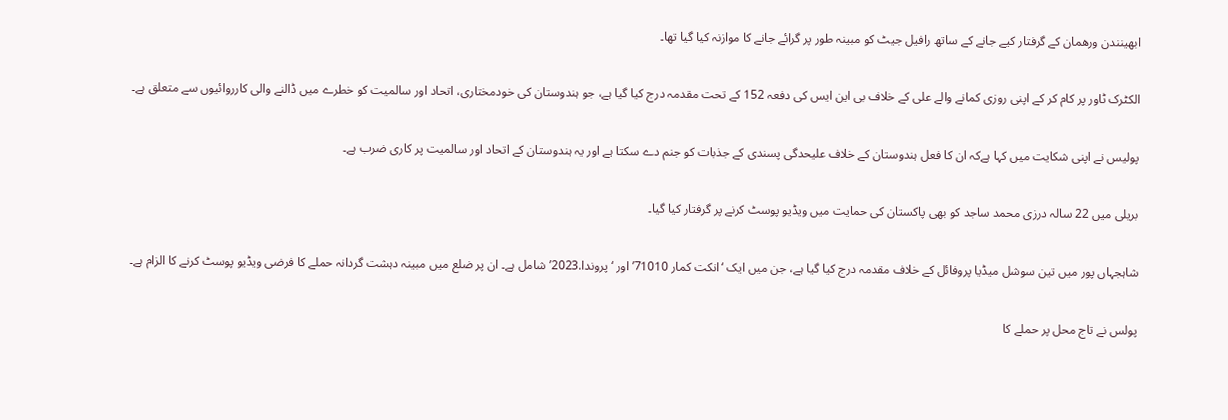ابھینندن ورھمان کے گرفتار کیے جانے کے ساتھ رافیل جیٹ کو مبینہ طور پر گرائے جانے کا موازنہ کیا گیا تھا۔

الکٹرک ٹاور پر کام کر کے اپنی روزی کمانے والے علی کے خلاف بی این ایس کی دفعہ 152 کے تحت مقدمہ درج کیا گیا ہے، جو ہندوستان کی خودمختاری، اتحاد اور سالمیت کو خطرے میں ڈالنے والی کارروائیوں سے متعلق ہے۔

پولیس نے اپنی شکایت میں کہا ہےکہ ان کا فعل ہندوستان کے خلاف علیحدگی پسندی کے جذبات کو جنم دے سکتا ہے اور یہ ہندوستان کے اتحاد اور سالمیت پر کاری ضرب ہے۔

بریلی میں 22 سالہ درزی محمد ساجد کو بھی پاکستان کی حمایت میں ویڈیو پوسٹ کرنے پر گرفتار کیا گیا۔

شاہجہاں پور میں تین سوشل میڈیا پروفائل کے خلاف مقدمہ درج کیا گیا ہے، جن میں ایک ‘انکت کمار 71010’ اور ‘پروندا.2023’ شامل ہے۔ ان پر ضلع میں مبینہ دہشت گردانہ حملے کا فرضی ویڈیو پوسٹ کرنے کا الزام ہے۔

پولس نے تاج محل پر حملے کا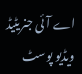اے آئی جنریٹیڈ ویڈیو پوسٹ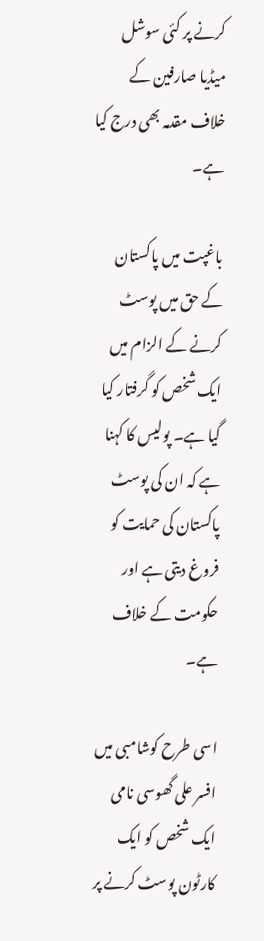کرنے پر کئی سوشل میڈیا صارفین کے خلاف مقدمہ بھی درج کیا ہے۔

باغپت میں پاکستان کے حق میں پوسٹ کرنے کے الزام میں ایک شخص کو گرفتار کیا گیا ہے۔ پولیس کا کہنا ہے کہ ان کی پوسٹ پاکستان کی حمایت کو فروغ دیتی ہے اور حکومت کے خلاف ہے۔

اسی طرح کوشامبی میں افسر علی گھوسی نامی ایک شخص کو ایک کارٹون پوسٹ کرنے پر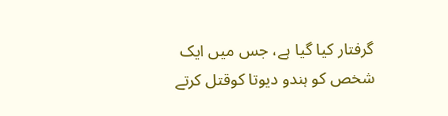گرفتار کیا گیا ہے، جس میں ایک شخص کو ہندو دیوتا کوقتل کرتے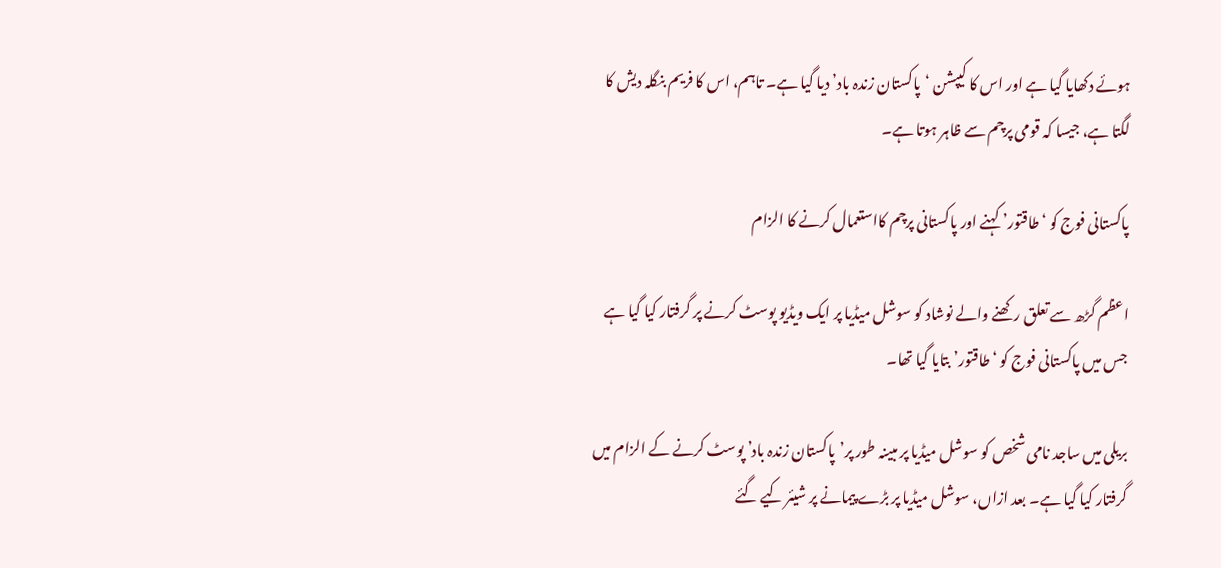ہوئے دکھایا گیا ہے اور اس کا کیپشن ‘پاکستان زندہ باد’ دیا گیا ہے۔ تاہم، اس کا فریم بنگلہ دیش کا لگتا ہے، جیسا کہ قومی پرچم سے ظاہر ہوتا ہے۔

پاکستانی فوج کو ‘طاقتور’ کہنے اور پاکستانی پرچم کااستعمال کرنے کا الزام

اعظم گڑھ سے تعلق رکھنے والے نوشاد کو سوشل میڈیا پر ایک ویڈیو پوسٹ کرنے پر گرفتار کیا گیا ہے جس میں پاکستانی فوج کو ‘طاقتور’ بتایا گیا تھا۔

بریلی میں ساجد نامی شخص کو سوشل میڈیا پر مبینہ طور پر’پاکستان زندہ باد’ پوسٹ کرنے کے الزام میں گرفتار کیا گیا ہے۔ بعد ازاں، سوشل میڈیا پر بڑے پیمانے پر شیئر کیے گئے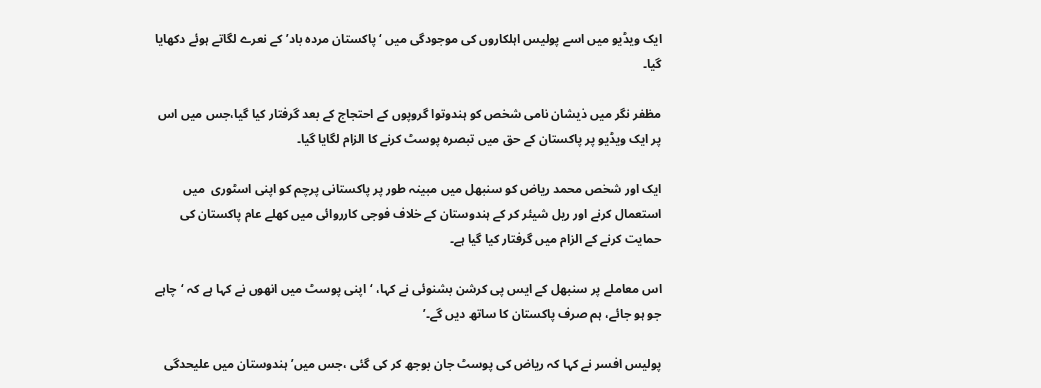ایک ویڈیو میں اسے پولیس اہلکاروں کی موجودگی میں ‘پاکستان مردہ باد’ کے نعرے لگاتے ہوئے دکھایا گیا۔

مظفر نگر میں ذیشان نامی شخص کو ہندوتوا گروپوں کے احتجاج کے بعد گرفتار کیا گیا،جس میں اس پر ایک ویڈیو پر پاکستان کے حق میں تبصرہ پوسٹ کرنے کا الزام لگایا گیا۔

ایک اور شخص محمد ریاض کو سنبھل میں مبینہ طور پر پاکستانی پرچم کو اپنی اسٹوری  میں استعمال کرنے اور ریل شیئر کر کے ہندوستان کے خلاف فوجی کارروائی میں کھلے عام پاکستان کی حمایت کرنے کے الزام میں گرفتار کیا گیا ہے۔

اس معاملے پر سنبھل کے ایس پی کرشن بشنوئی نے کہا، ‘اپنی پوسٹ میں انھوں نے کہا ہے کہ ‘چاہے جو ہو جائے، ہم صرف پاکستان کا ساتھ دیں گے۔’

پولیس افسر نے کہا کہ ریاض کی پوسٹ جان بوجھ کر کی گئی ،جس میں’ہندوستان میں علیحدگی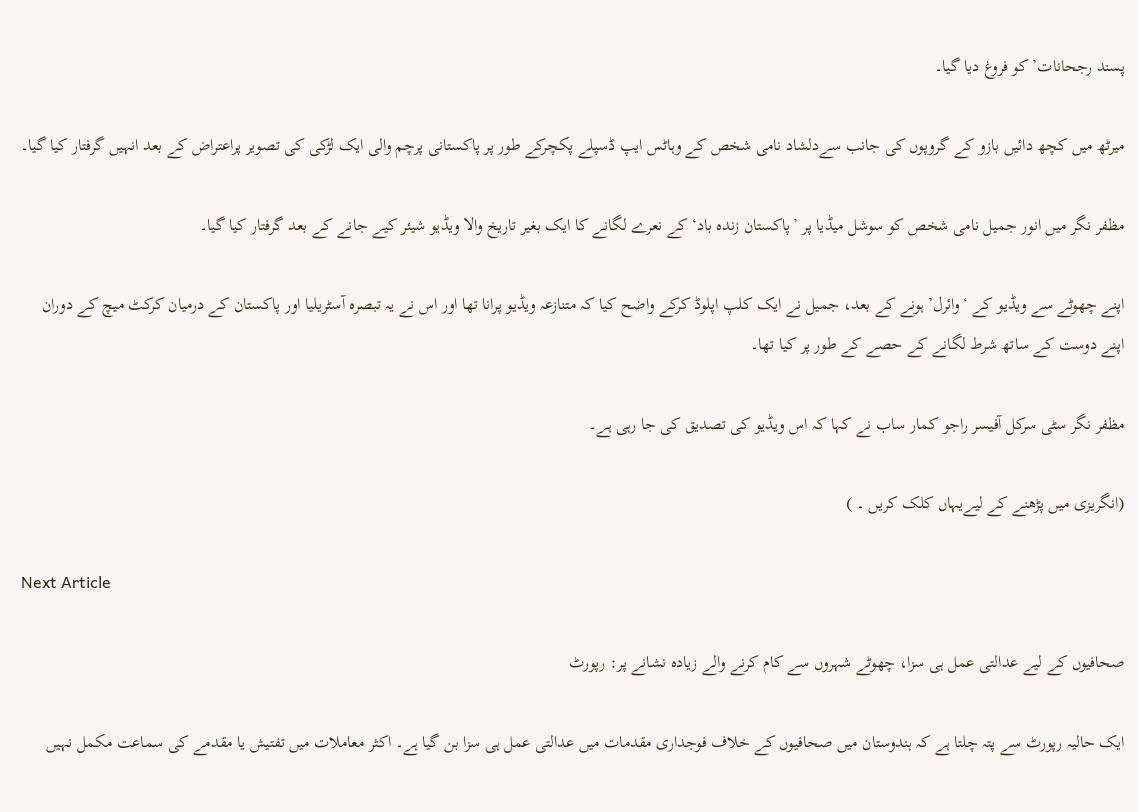پسند رجحانات’ کو فروغ دیا گیا۔

میرٹھ میں کچھ دائیں بازو کے گروپوں کی جانب سےدلشاد نامی شخص کے وہاٹس ایپ ڈسپلے پکچرکے طور پر پاکستانی پرچم والی ایک لڑکی کی تصویر پراعتراض کے بعد انہیں گرفتار کیا گیا۔

مظفر نگر میں انور جمیل نامی شخص کو سوشل میڈیا پر ’پاکستان زندہ باد‘ کے نعرے لگانے کا ایک بغیر تاریخ والا ویڈیو شیئر کیے جانے کے بعد گرفتار کیا گیا۔

اپنے چھوٹے سے ویڈیو کے ‘وائرل’ ہونے کے بعد، جمیل نے ایک کلپ اپلوڈ کرکے واضح کیا کہ متنازعہ ویڈیو پرانا تھا اور اس نے یہ تبصرہ آسٹریلیا اور پاکستان کے درمیان کرکٹ میچ کے دوران اپنے دوست کے ساتھ شرط لگانے کے حصے کے طور پر کیا تھا۔

مظفر نگر سٹی سرکل آفیسر راجو کمار ساب نے کہا کہ اس ویڈیو کی تصدیق کی جا رہی ہے۔

(انگریزی میں پڑھنے کے لیےیہاں کلک کریں ۔ )

Next Article

صحافیوں کے لیے عدالتی عمل ہی سزا، چھوٹے شہروں سے کام کرنے والے زیادہ نشانے پر: رپورٹ

ایک حالیہ رپورٹ سے پتہ چلتا ہے کہ ہندوستان میں صحافیوں کے خلاف فوجداری مقدمات میں عدالتی عمل ہی سزا بن گیا ہے۔ اکثر معاملات میں تفتیش یا مقدمے کی سماعت مکمل نہیں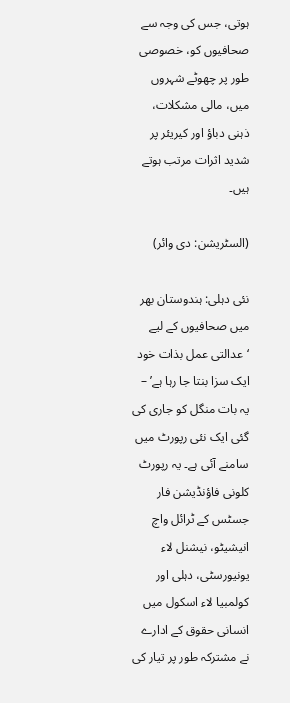ہوتی، جس کی وجہ سے صحافیوں کو، خصوصی طور پر چھوٹے شہروں میں، مالی مشکلات، ذہنی دباؤ اور کیریئر پر شدید اثرات مرتب ہوتے ہیں۔

(السٹریشن: دی وائر)

نئی دہلی: ہندوستان بھر میں صحافیوں کے لیے ‘عدالتی عمل بذات خود ایک سزا بنتا جا رہا ہے’ – یہ بات منگل کو جاری کی گئی ایک نئی رپورٹ میں سامنے آئی ہے۔ یہ رپورٹ کلونی فاؤنڈیشن فار جسٹس کے ٹرائل واچ انیشیٹو، نیشنل لاء یونیورسٹی، دہلی اور کولمبیا لاء اسکول میں انسانی حقوق کے ادارے نے مشترکہ طور پر تیار کی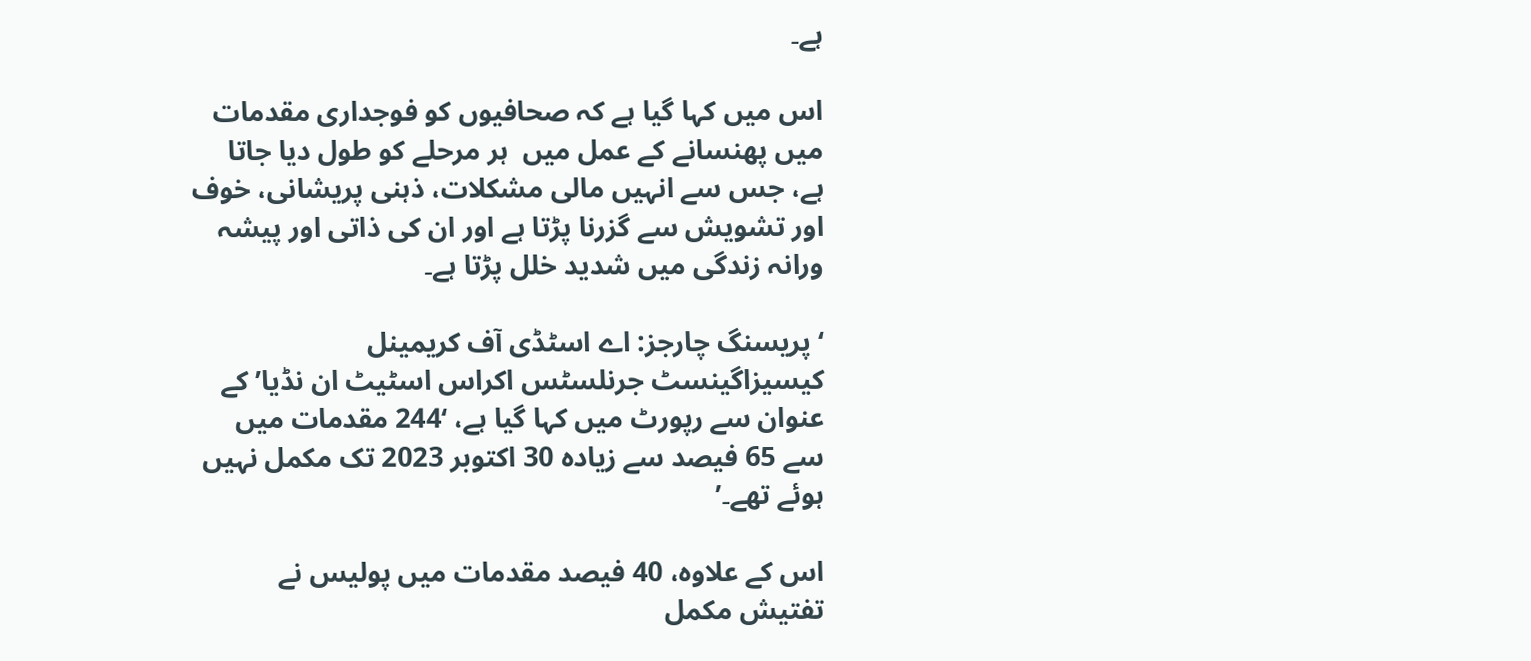ہے۔

اس میں کہا گیا ہے کہ صحافیوں کو فوجداری مقدمات میں پھنسانے کے عمل میں  ہر مرحلے کو طول دیا جاتا ہے، جس سے انہیں مالی مشکلات، ذہنی پریشانی، خوف اور تشویش سے گزرنا پڑتا ہے اور ان کی ذاتی اور پیشہ ورانہ زندگی میں شدید خلل پڑتا ہے۔

‘ پریسنگ چارجز: اے اسٹڈی آف کریمینل کیسیزاگینسٹ جرنلسٹس اکراس اسٹیٹ ان نڈیا’ کے عنوان سے رپورٹ میں کہا گیا ہے، ‘244 مقدمات میں سے 65 فیصد سے زیادہ 30 اکتوبر 2023 تک مکمل نہیں ہوئے تھے۔’

اس کے علاوہ، 40 فیصد مقدمات میں پولیس نے تفتیش مکمل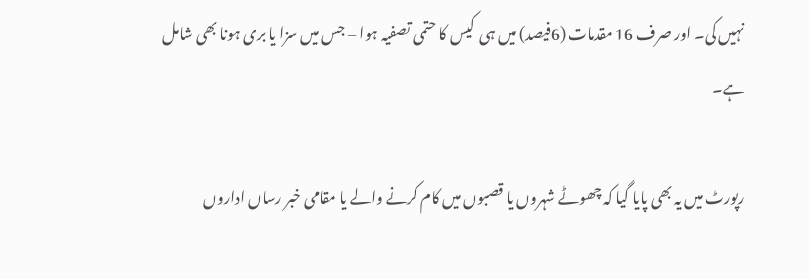نہیں کی۔ اور صرف 16 مقدمات (6فیصد) میں ہی  کیس کا حتمی تصفیہ ہوا – جس میں سزا یا بری ہونا بھی شامل ہے۔

رپورٹ میں یہ بھی پایا گیا کہ چھوٹے شہروں یا قصبوں میں کام کرنے والے یا مقامی خبر رساں اداروں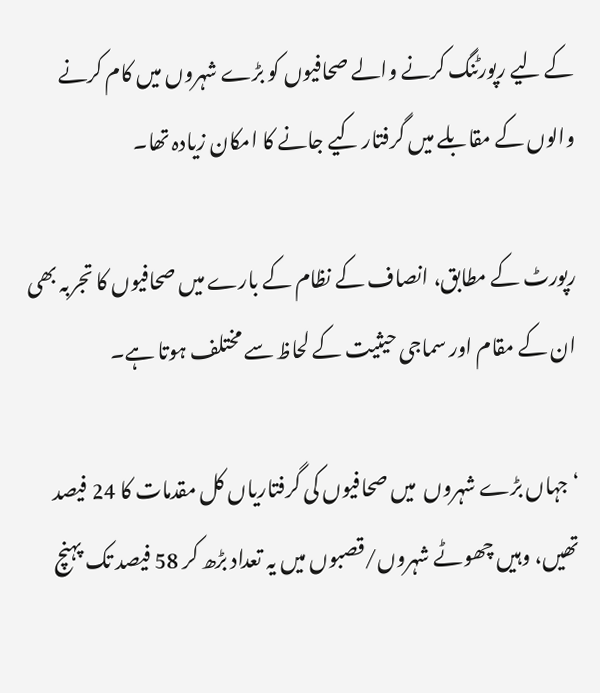کے لیے رپورٹنگ کرنے والے صحافیوں کو بڑے شہروں میں کام کرنے والوں کے مقابلے میں گرفتار کیے جانے کا امکان زیادہ تھا۔

رپورٹ کے مطابق، انصاف کے نظام کے بارے میں صحافیوں کا تجربہ بھی ان کے مقام اور سماجی حیثیت کے لحاظ سے مختلف ہوتا ہے۔

‘جہاں بڑے شہروں  میں صحافیوں کی گرفتاریاں کل مقدمات کا 24 فیصد تھیں، وہیں چھوٹے شہروں/قصبوں میں یہ تعداد بڑھ کر 58 فیصد تک پہنچ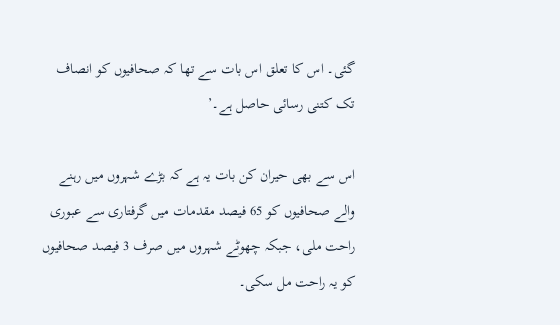گئی۔ اس کا تعلق اس بات سے تھا کہ صحافیوں کو انصاف تک کتنی رسائی حاصل ہے۔’

اس سے بھی حیران کن بات یہ ہے کہ بڑے شہروں میں رہنے والے صحافیوں کو 65 فیصد مقدمات میں گرفتاری سے عبوری راحت ملی، جبکہ چھوٹے شہروں میں صرف 3 فیصد صحافیوں کو یہ راحت مل سکی۔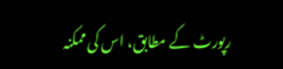رپورٹ کے مطابق، اس کی ممکنہ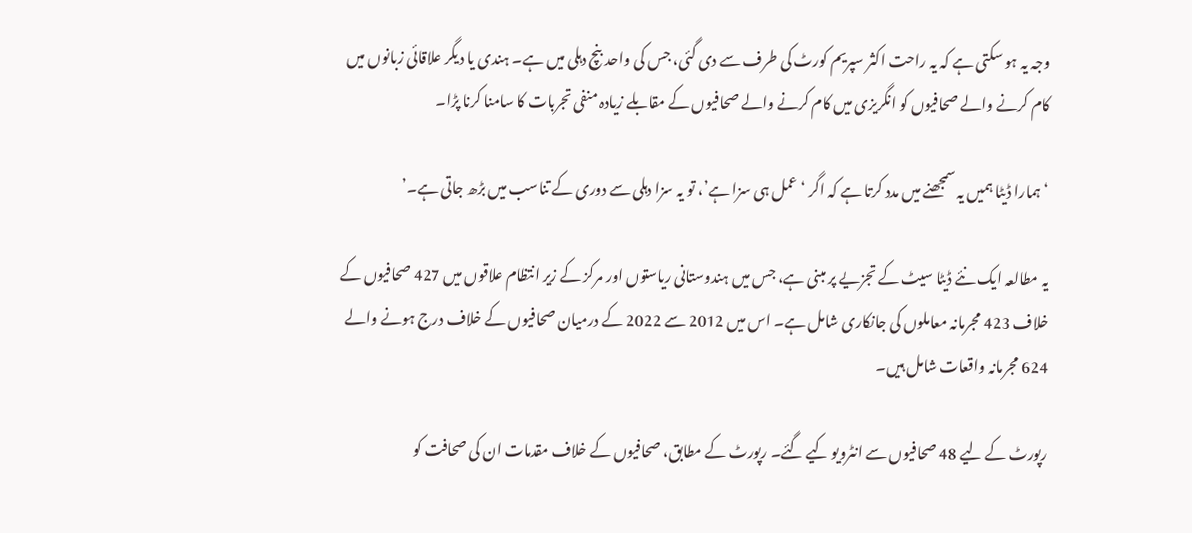وجہ یہ ہو سکتی ہے کہ یہ راحت اکثر سپریم کورٹ کی طرف سے دی گئی، جس کی واحد بنچ دہلی میں ہے۔ ہندی یا دیگر علاقائی زبانوں میں کام کرنے والے صحافیوں کو انگریزی میں کام کرنے والے صحافیوں کے مقابلے زیادہ منفی تجربات کا سامنا کرنا پڑا۔

‘ہمارا ڈیٹا ہمیں یہ سمجھنے میں مدد کرتا ہے کہ اگر ‘عمل ہی سزا ہے’، تو یہ سزا دہلی سے دوری کے تناسب میں بڑھ جاتی ہے۔’

یہ مطالعہ ایک نئے ڈیٹا سیٹ کے تجزیے پر مبنی ہے، جس میں ہندوستانی ریاستوں اور مرکز کے زیر انتظام علاقوں میں 427 صحافیوں کے خلاف 423 مجرمانہ معاملوں کی جانکاری شامل ہے۔ اس میں 2012 سے 2022 کے درمیان صحافیوں کے خلاف درج ہونے والے 624 مجرمانہ واقعات شامل ہیں۔

رپورٹ کے لیے 48 صحافیوں سے انٹرویو کیے گئے۔ رپورٹ کے مطابق، صحافیوں کے خلاف مقدمات ان کی صحافت کو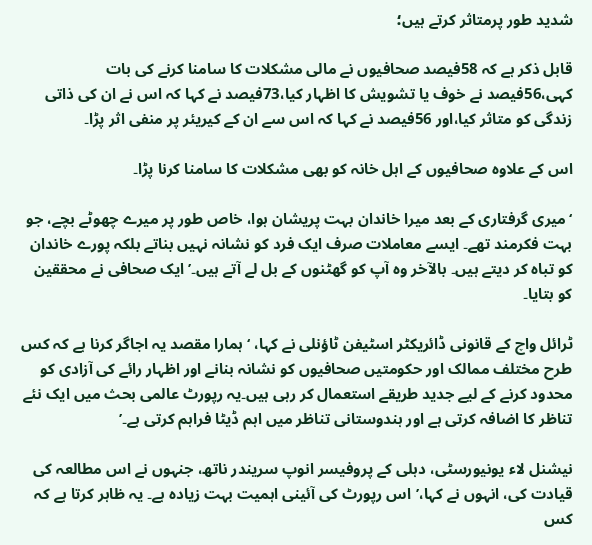شدید طور پرمتاثر کرتے ہیں؛

قابل ذکر ہے کہ 58فیصد صحافیوں نے مالی مشکلات کا سامنا کرنے کی بات کہی،56فیصد نے خوف یا تشویش کا اظہار کیا،73فیصد نے کہا کہ اس نے ان کی ذاتی زندگی کو متاثر کیا،اور 56فیصد نے کہا کہ اس سے ان کے کیریئر پر منفی اثر پڑا۔

اس کے علاوہ صحافیوں کے اہل خانہ کو بھی مشکلات کا سامنا کرنا پڑا۔

‘میری گرفتاری کے بعد میرا خاندان بہت پریشان ہوا، خاص طور پر میرے چھوٹے بچے، جو بہت فکرمند تھے۔ ایسے معاملات صرف ایک فرد کو نشانہ نہیں بناتے بلکہ پورے خاندان کو تباہ کر دیتے ہیں۔ بالآخر وہ آپ کو گھٹنوں کے بل لے آتے ہیں۔’ ایک صحافی نے محققین کو بتایا۔

ٹرائل واچ کے قانونی ڈائریکٹر اسٹیفن ٹاؤنلی نے کہا، ‘ہمارا مقصد یہ اجاگر کرنا ہے کہ کس طرح مختلف ممالک اور حکومتیں صحافیوں کو نشانہ بنانے اور اظہار رائے کی آزادی کو محدود کرنے کے لیے جدید طریقے استعمال کر رہی ہیں۔یہ رپورٹ عالمی بحث میں ایک نئے تناظر کا اضافہ کرتی ہے اور ہندوستانی تناظر میں اہم ڈیٹا فراہم کرتی ہے۔’

نیشنل لاء یونیورسٹی، دہلی کے پروفیسر انوپ سریندر ناتھ، جنہوں نے اس مطالعہ کی قیادت کی، انہوں نے کہا،’اس رپورٹ کی آئینی اہمیت بہت زیادہ ہے۔ یہ ظاہر کرتا ہے کہ کس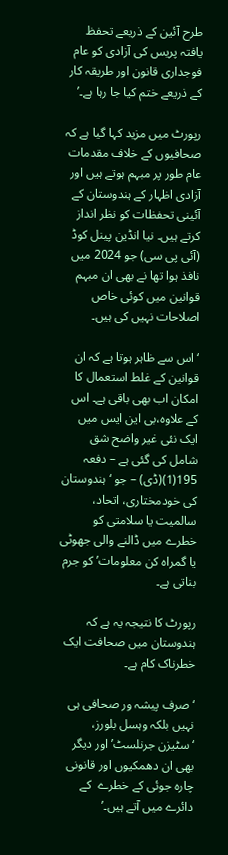طرح آئین کے ذریعے تحفظ یافتہ پریس کی آزادی کو عام فوجداری قانون اور طریقہ کار کے ذریعے ختم کیا جا رہا ہے۔’

رپورٹ میں مزید کہا گیا ہے کہ صحافیوں کے خلاف مقدمات عام طور پر مبہم ہوتے ہیں اور آزادی اظہار کے ہندوستان کے آئینی تحفظات کو نظر انداز کرتے ہیں۔ نیا انڈین پینل کوڈ (آئی پی سی) جو 2024 میں نافذ ہوا تھا نے بھی ان مبہم قوانین میں کوئی خاص اصلاحات نہیں کی ہیں۔

‘اس سے ظاہر ہوتا ہے کہ ان قوانین کے غلط استعمال کا امکان اب بھی باقی ہے۔ اس کے علاوہ،بی این ایس میں ایک نئی غیر واضح شق شامل کی گئی ہے – دفعہ 195(1)(ڈی) – جو ‘ہندوستان کی خودمختاری، اتحاد، سالمیت یا سلامتی کو خطرے میں ڈالنے والی جھوٹی یا گمراہ کن معلومات’ کو جرم بناتی ہے۔

رپورٹ کا نتیجہ یہ ہے کہ ہندوستان میں صحافت ایک خطرناک کام ہے۔

‘صرف پیشہ ور صحافی ہی نہیں بلکہ وہسل بلورز، ‘سٹیزن جرنلسٹ’ اور دیگر بھی ان دھمکیوں اور قانونی چارہ جوئی کے خطرے  کے دائرے میں آتے ہیں۔’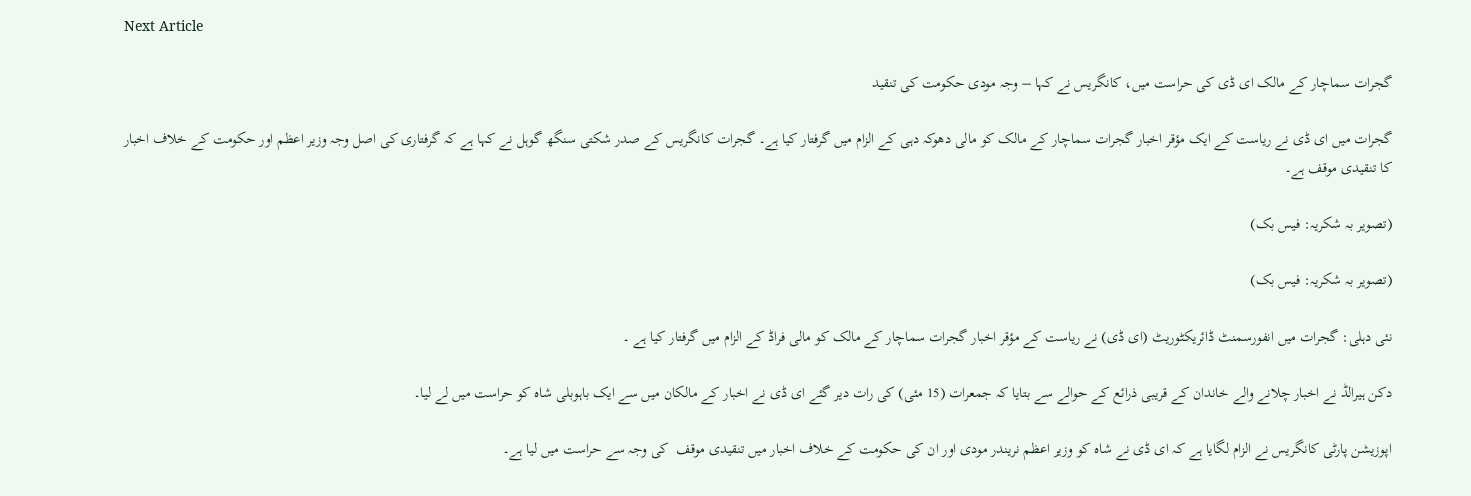Next Article

گجرات سماچار کے مالک ای ڈی کی حراست میں، کانگریس نے کہا – وجہ مودی حکومت کی تنقید

گجرات میں ای ڈی نے ریاست کے ایک مؤقر اخبار گجرات سماچار کے مالک کو مالی دھوکہ دہی کے الزام میں گرفتار کیا ہے۔ گجرات کانگریس کے صدر شکتی سنگھ گوہل نے کہا ہے کہ گرفتاری کی اصل وجہ وزیر اعظم اور حکومت کے خلاف اخبار کا تنقیدی موقف ہے۔

(تصویر بہ شکریہ: فیس بک)

(تصویر بہ شکریہ: فیس بک)

نئی دہلی: گجرات میں انفورسمنٹ ڈائریکٹوریٹ (ای ڈی) نے ریاست کے مؤقر اخبار گجرات سماچار کے مالک کو مالی فراڈ کے الزام میں گرفتار کیا ہے ۔

دکن ہیرالڈ نے اخبار چلانے والے خاندان کے قریبی ذرائع کے حوالے سے بتایا کہ جمعرات (15 مئی) کی رات دیر گئے ای ڈی نے اخبار کے مالکان میں سے ایک باہوبلی شاہ کو حراست میں لے لیا۔

اپوزیشن پارٹی کانگریس نے الزام لگایا ہے کہ ای ڈی نے شاہ کو وزیر اعظم نریندر مودی اور ان کی حکومت کے خلاف اخبار میں تنقیدی موقف  کی وجہ سے حراست میں لیا ہے۔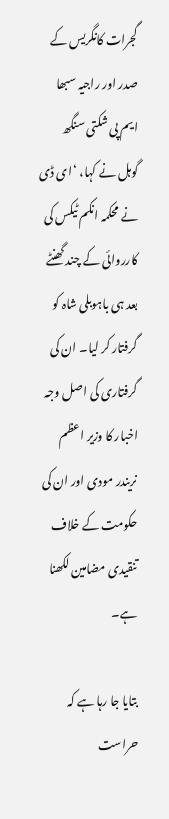گجرات کانگریس کے صدر اور راجیہ سبھا ایم پی شکتی سنگھ گوہل نے کہا، ‘ای ڈی نے محکمہ انکم ٹیکس کی کارروائی کے چند گھنٹے بعد ہی باہوبلی شاہ کو گرفتار کر لیا۔ ان کی گرفتاری کی اصل وجہ اخبار کا وزیر اعظم نریندر مودی اور ان کی حکومت کے خلاف تنقیدی مضامین لکھنا ہے۔

بتایا جا رہا ہے کہ حراست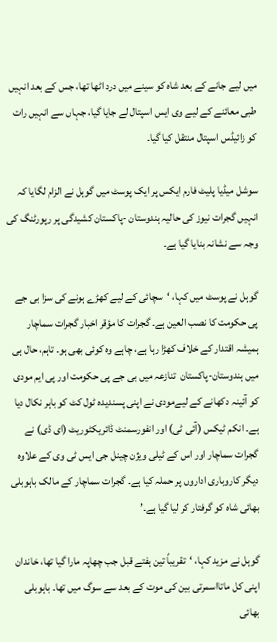میں لیے جانے کے بعد شاہ کو سینے میں درد اٹھا تھا، جس کے بعد انہیں طبی معائنے کے لیے وی ایس اسپتال لے جایا گیا، جہاں سے انہیں رات کو زائیڈس اسپتال منتقل کیا گیا۔

سوشل میڈیا پلیٹ فارم ایکس پر ایک پوسٹ میں گوہل نے الزام لگایا کہ انہیں گجرات نیوز کی حالیہ ہندوستان -پاکستان کشیدگی پر رپورٹنگ کی وجہ سے نشانہ بنایا گیا ہے۔

گوہل نے پوسٹ میں کہا، ‘سچائی کے لیے کھڑے ہونے کی سزا بی جے پی حکومت کا نصب العین ہے۔ گجرات کا مؤقر اخبار گجرات سماچار ہمیشہ اقتدار کے خلاف کھڑا رہا ہے، چاہے وہ کوئی بھی ہو۔ تاہم، حال ہی میں ہندوستان-پاکستان  تنازعہ میں بی جے پی حکومت اور پی ایم مودی کو آئینہ دکھانے کے لیےمودی نے اپنی پسندیدہ ٹول کٹ کو باہر نکال دیا ہے۔ انکم ٹیکس (آئی ٹی) اور انفورسمنٹ ڈائریکٹوریٹ (ای ڈی) نے گجرات سماچار اور اس کے ٹیلی ویژن چینل جی ایس ٹی وی کے علاوہ دیگر کاروباری اداروں پر حملہ کیا ہے۔ گجرات سماچار کے مالک باہوبلی بھائی شاہ کو گرفتار کر لیا گیا ہے۔’

گوہل نے مزید کہا، ‘تقریباً تین ہفتے قبل جب چھاپہ مارا گیا تھا، خاندان اپنی کل ماتااسمرتی بین کی موت کے بعد سے سوگ میں تھا۔ باہوبلی بھائی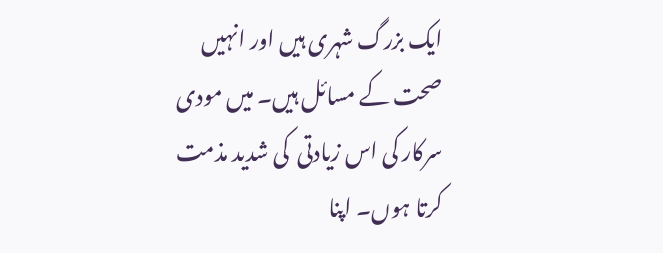ایک بزرگ شہری ہیں اور انہیں صحت کے مسائل ہیں۔ میں مودی سرکار کی اس زیادتی  کی شدید مذمت کرتا ہوں۔ اپنا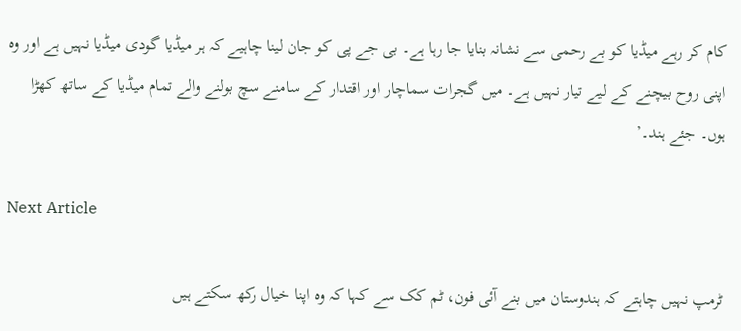کام کر رہے میڈیا کو بے رحمی سے نشانہ بنایا جا رہا ہے۔ بی جے پی کو جان لینا چاہیے کہ ہر میڈیا گودی میڈیا نہیں ہے اور وہ اپنی روح بیچنے کے لیے تیار نہیں ہے۔ میں گجرات سماچار اور اقتدار کے سامنے سچ بولنے والے تمام میڈیا کے ساتھ کھڑا ہوں۔ جئے ہند۔’

Next Article

ٹرمپ نہیں چاہتے کہ ہندوستان میں بنے آئی فون، ٹم کک سے کہا کہ وہ اپنا خیال رکھ سکتے ہیں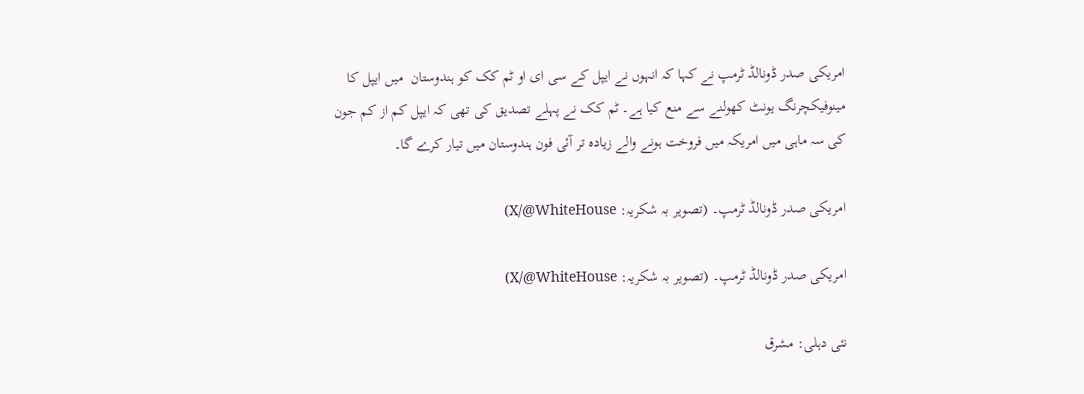امریکی صدر ڈونالڈ ٹرمپ نے کہا کہ انہوں نے ایپل کے سی ای او ٹم کک کو ہندوستان  میں ایپل کا مینوفیکچرنگ یونٹ کھولنے سے منع کیا ہے۔ ٹم کک نے پہلے تصدیق کی تھی کہ ایپل کم از کم جون کی سہ ماہی میں امریکہ میں فروخت ہونے والے زیادہ تر آئی فون ہندوستان میں تیار کرے گا۔

امریکی صدر ڈونالڈ ٹرمپ۔ (تصویر بہ شکریہ: X/@WhiteHouse)

امریکی صدر ڈونالڈ ٹرمپ۔ (تصویر بہ شکریہ: X/@WhiteHouse)

نئی دہلی: مشرق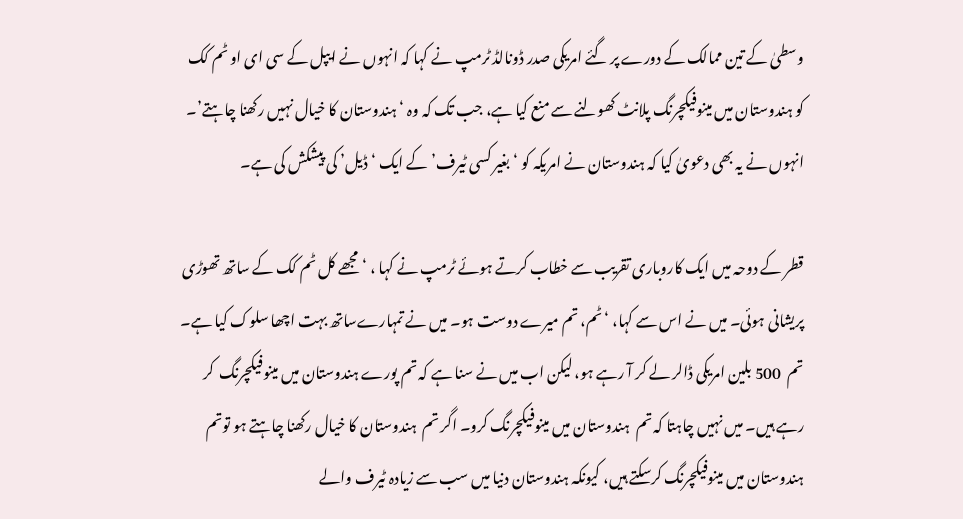وسطیٰ کے تین ممالک کے دورے پر گئے امریکی صدر ڈونالڈ ٹرمپ نے کہا کہ انہوں نے ایپل کے سی ای او ٹم کک کو ہندوستان میں مینوفیکچرنگ پلانٹ کھولنے سے منع کیا ہے، جب تک کہ وہ ‘ہندوستان کا خیال نہیں رکھنا چاہتے’۔ انہوں نے یہ بھی دعویٰ کیا کہ ہندوستان نے امریکہ کو ‘بغیر کسی ٹیرف’ کے ایک ‘ڈیل’ کی پیشکش کی ہے۔

قطر کے دوحہ میں ایک کاروباری تقریب سے خطاب کرتے ہوئے ٹرمپ نے کہا ، ‘مجھے کل ٹم کک کے ساتھ تھوڑی پریشانی ہوئی۔ میں نے اس سے کہا، ‘ٹم، تم میرے دوست ہو۔ میں نے تمہارےساتھ بہت اچھا سلوک کیا ہے۔ تم  500 بلین امریکی ڈالر لے کر آ رہے ہو، لیکن اب میں نے سنا ہے کہ تم پورے ہندوستان میں مینوفیکچرنگ  کر رہے ہیں۔ میں نہیں چاہتا کہ تم  ہندوستان میں مینوفیکچرنگ کرو۔ اگر تم  ہندوستان کا خیال رکھنا چاہتے ہو توتم  ہندوستان میں مینوفیکچرنگ کرسکتے ہیں، کیونکہ ہندوستان دنیا میں سب سے زیادہ ٹیرف والے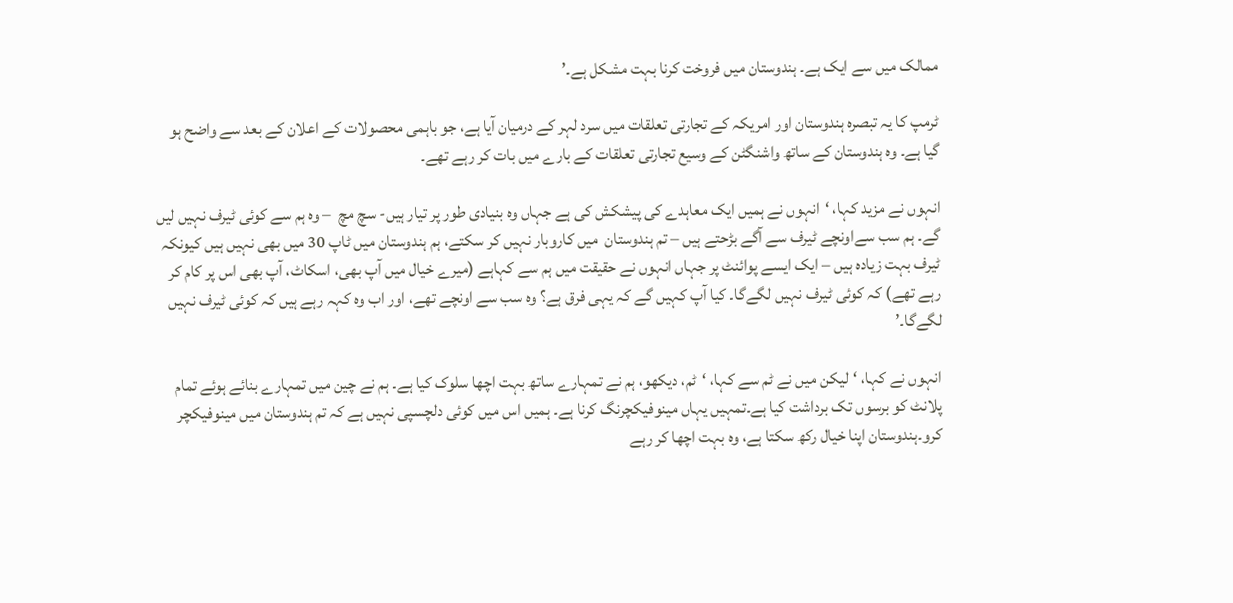ممالک میں سے ایک ہے۔ ہندوستان میں فروخت کرنا بہت مشکل ہے۔’

ٹرمپ کا یہ تبصرہ ہندوستان اور امریکہ کے تجارتی تعلقات میں سرد لہر کے درمیان آیا ہے، جو باہمی محصولات کے اعلان کے بعد سے واضح ہو گیا ہے۔ وہ ہندوستان کے ساتھ واشنگٹن کے وسیع تجارتی تعلقات کے بارے میں بات کر رہے تھے۔

انہوں نے مزید کہا، ‘انہوں نے ہمیں ایک معاہدے کی پیشکش کی ہے جہاں وہ بنیادی طور پر تیار ہیں- سچ مچ  – وہ ہم سے کوئی ٹیرف نہیں لیں گے۔ ہم سب سےاونچے ٹیرف سے آگے بڑحتے ہیں – تم ہندوستان  میں کاروبار نہیں کر سکتے، ہم ہندوستان میں ٹاپ 30 میں بھی نہیں ہیں کیونکہ ٹیرف بہت زیادہ ہیں – ایک ایسے پوائنٹ پر جہاں انہوں نے حقیقت میں ہم سے کہاہے (میرے خیال میں آپ بھی، اسکاٹ، آپ بھی اس پر کام کر رہے تھے) کہ کوئی ٹیرف نہیں لگےگا۔ کیا آپ کہیں گے کہ یہی فرق ہے؟ وہ سب سے اونچے تھے، اور اب وہ کہہ رہے ہیں کہ کوئی ٹیرف نہیں لگےگا۔’

انہوں نے کہا، ‘لیکن میں نے ٹم سے کہا، ‘ٹم، دیکھو، ہم نے تمہارے ساتھ بہت اچھا سلوک کیا ہے۔ ہم نے چین میں تمہارے بنائے ہوئے تمام پلانٹ کو برسوں تک برداشت کیا ہے۔تمہیں یہاں مینوفیکچرنگ کرنا ہے۔ ہمیں اس میں کوئی دلچسپی نہیں ہے کہ تم ہندوستان میں مینوفیکچر کرو۔ہندوستان اپنا خیال رکھ سکتا ہے، وہ بہت اچھا کر رہے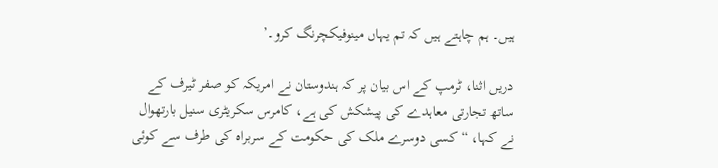ہیں۔ ہم چاہتے ہیں کہ تم یہاں مینوفیکچرنگ کرو۔’

دریں اثنا، ٹرمپ کے اس بیان پر کہ ہندوستان نے امریکہ کو صفر ٹیرف کے ساتھ تجارتی معاہدے کی پیشکش کی ہے، کامرس سکریٹری سنیل بارتھوال نے کہا، “کسی دوسرے ملک کی حکومت کے سربراہ کی طرف سے کوئی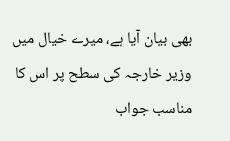بھی بیان آیا ہے، میرے خیال میں وزیر خارجہ کی سطح پر اس کا مناسب جواب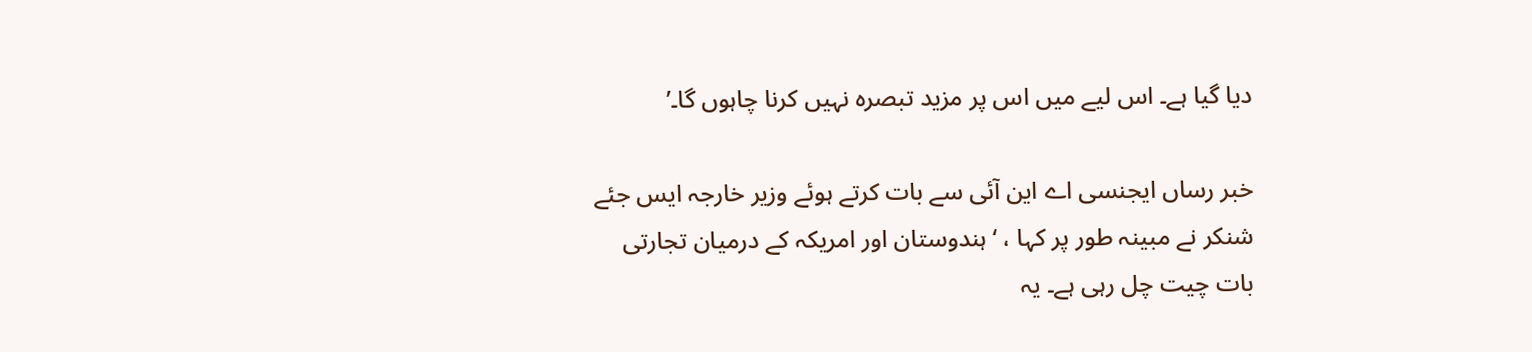دیا گیا ہے۔ اس لیے میں اس پر مزید تبصرہ نہیں کرنا چاہوں گا۔’

خبر رساں ایجنسی اے این آئی سے بات کرتے ہوئے وزیر خارجہ ایس جئے شنکر نے مبینہ طور پر کہا ، ‘ہندوستان اور امریکہ کے درمیان تجارتی بات چیت چل رہی ہے۔ یہ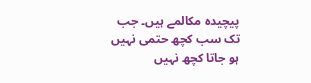پیچیدہ مکالمے ہیں۔ جب تک سب کچھ حتمی نہیں ہو جاتا کچھ نہیں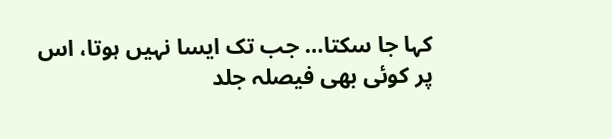کہا جا سکتا… جب تک ایسا نہیں ہوتا، اس پر کوئی بھی فیصلہ جلد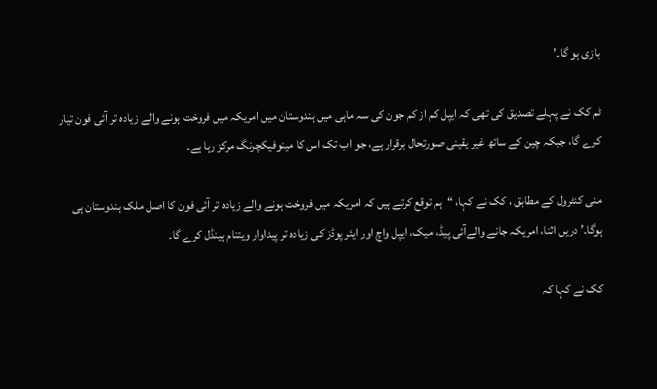بازی ہو گا۔’

ٹم کک نے پہلے تصدیق کی تھی کہ ایپل کم از کم جون کی سہ ماہی میں ہندوستان میں امریکہ میں فروخت ہونے والے زیادہ تر آئی فون تیار کرے گا، جبکہ چین کے ساتھ غیر یقینی صورتحال برقرار ہے، جو اب تک اس کا مینوفیکچرنگ مرکز رہا ہے۔

منی کنٹرول کے مطابق ، کک نے کہا، “ہم توقع کرتے ہیں کہ امریکہ میں فروخت ہونے والے زیادہ تر آئی فون کا اصل ملک ہندوستان ہی ہوگا۔’ دریں اثنا، امریکہ جانے والےآئی پیڈ، میک، ایپل واچ اور ایئر پوڈز کی زیادہ تر پیداوار ویتنام ہینڈل کرے گا۔

کک نے کہا کہ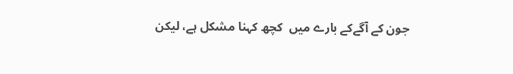جون کے آگےکے بارے میں  کچھ کہنا مشکل ہے، لیکن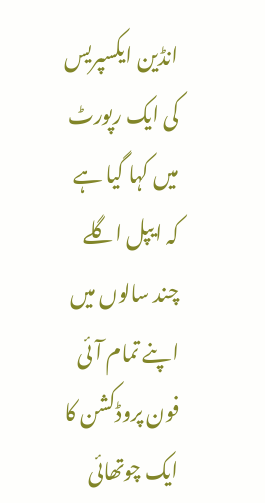انڈین ایکسپریس کی ایک رپورٹ میں کہا گیا ہے کہ ایپل اگلے چند سالوں میں اپنے تمام آئی فون پروڈکشن کا ایک چوتھائی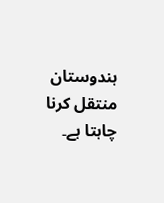ہندوستان  منتقل کرنا چاہتا ہے۔